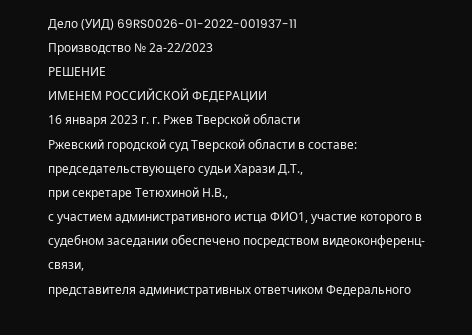Дело (УИД) 69RS0026-01-2022-001937-11
Производство № 2а-22/2023
РЕШЕНИЕ
ИМЕНЕМ РОССИЙСКОЙ ФЕДЕРАЦИИ
16 января 2023 г. г. Ржев Тверской области
Ржевский городской суд Тверской области в составе:
председательствующего судьи Харази Д.Т.,
при секретаре Тетюхиной Н.В.,
с участием административного истца ФИО1, участие которого в судебном заседании обеспечено посредством видеоконференц-связи,
представителя административных ответчиком Федерального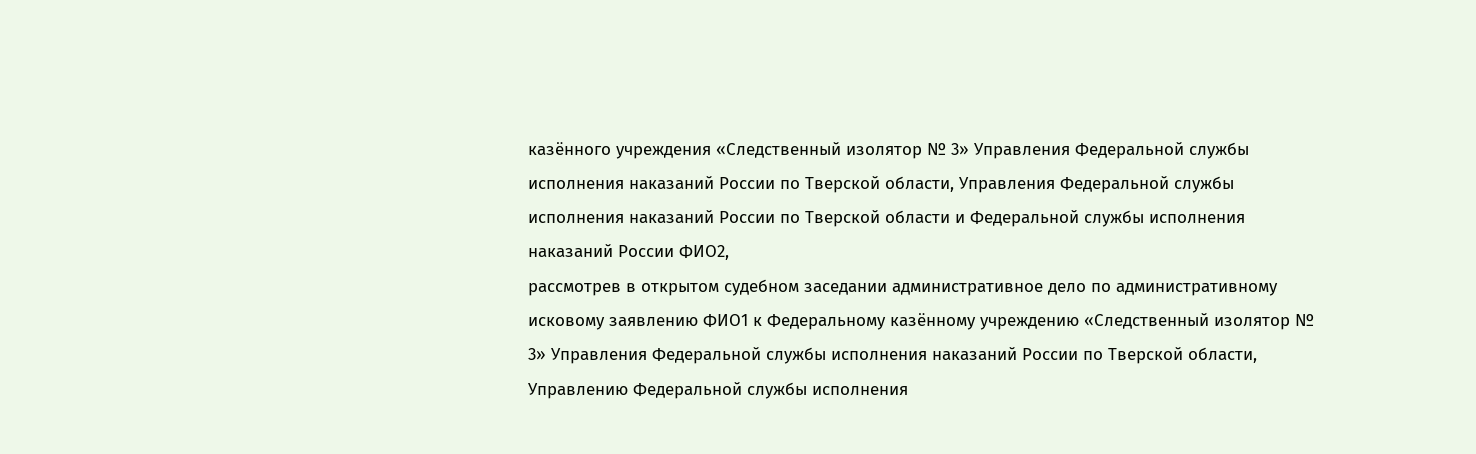казённого учреждения «Следственный изолятор № 3» Управления Федеральной службы исполнения наказаний России по Тверской области, Управления Федеральной службы исполнения наказаний России по Тверской области и Федеральной службы исполнения наказаний России ФИО2,
рассмотрев в открытом судебном заседании административное дело по административному исковому заявлению ФИО1 к Федеральному казённому учреждению «Следственный изолятор № 3» Управления Федеральной службы исполнения наказаний России по Тверской области, Управлению Федеральной службы исполнения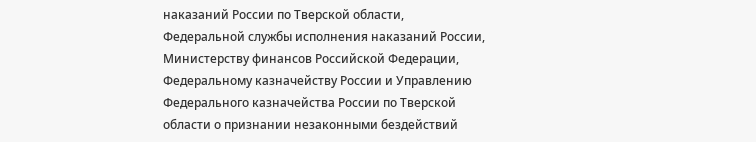наказаний России по Тверской области, Федеральной службы исполнения наказаний России, Министерству финансов Российской Федерации, Федеральному казначейству России и Управлению Федерального казначейства России по Тверской области о признании незаконными бездействий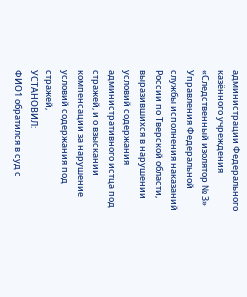администрации Федерального казённого учреждения «Следственный изолятор № 3» Управления Федеральной службы исполнения наказаний России по Тверской области, выразившихся в нарушении условий содержания административного истца под стражей, и о взыскании компенсации за нарушение условий содержания под стражей,
УСТАНОВИЛ:
ФИО1 обратился в суд с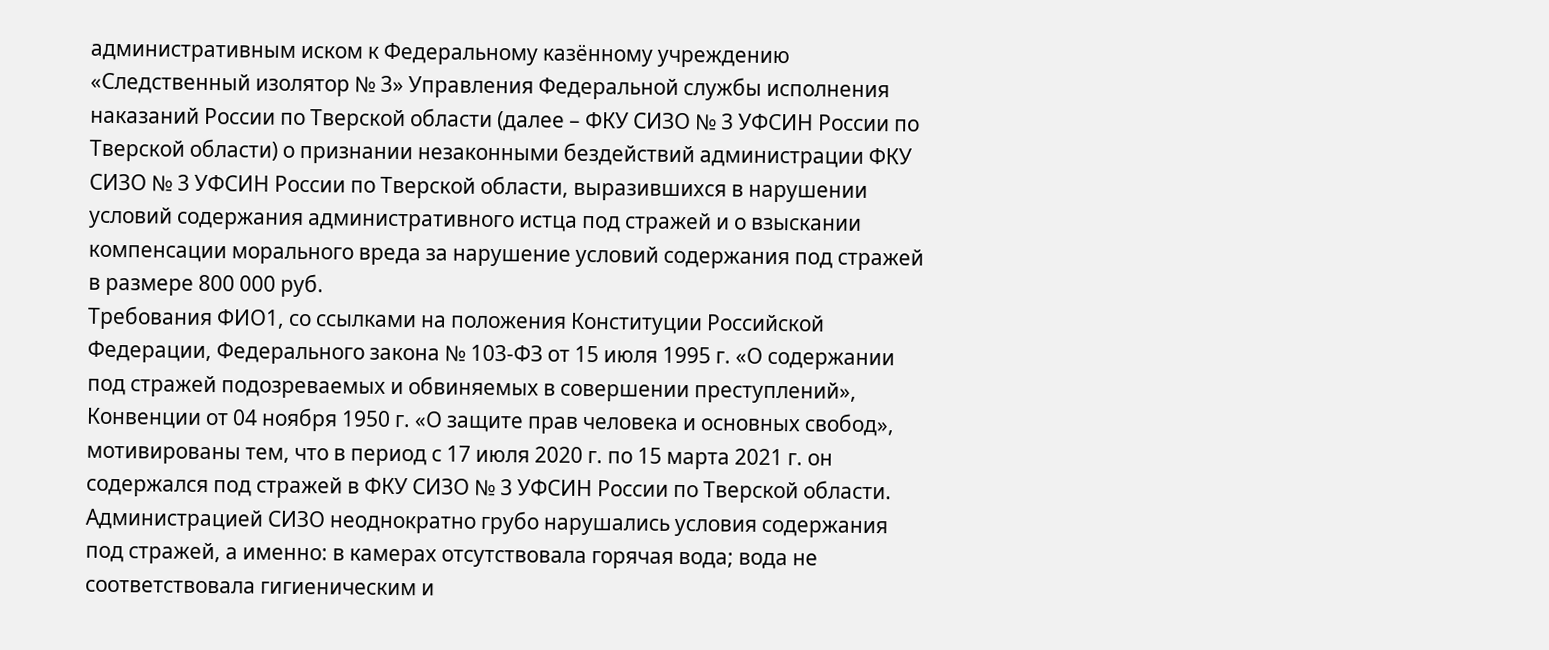административным иском к Федеральному казённому учреждению «Следственный изолятор № 3» Управления Федеральной службы исполнения наказаний России по Тверской области (далее – ФКУ СИЗО № 3 УФСИН России по Тверской области) о признании незаконными бездействий администрации ФКУ СИЗО № 3 УФСИН России по Тверской области, выразившихся в нарушении условий содержания административного истца под стражей и о взыскании компенсации морального вреда за нарушение условий содержания под стражей в размере 800 000 руб.
Требования ФИО1, со ссылками на положения Конституции Российской Федерации, Федерального закона № 103-ФЗ от 15 июля 1995 г. «О содержании под стражей подозреваемых и обвиняемых в совершении преступлений», Конвенции от 04 ноября 1950 г. «О защите прав человека и основных свобод», мотивированы тем, что в период с 17 июля 2020 г. по 15 марта 2021 г. он содержался под стражей в ФКУ СИЗО № 3 УФСИН России по Тверской области. Администрацией СИЗО неоднократно грубо нарушались условия содержания под стражей, а именно: в камерах отсутствовала горячая вода; вода не соответствовала гигиеническим и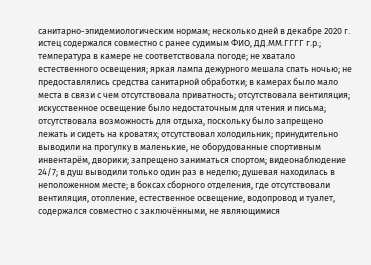санитарно-эпидемиологическим нормам; несколько дней в декабре 2020 г. истец содержался совместно с ранее судимым ФИО, ДД.ММ.ГГГГ г.р.; температура в камере не соответствовала погоде; не хватало естественного освещения; яркая лампа дежурного мешала спать ночью; не предоставлялись средства санитарной обработки; в камерах было мало места в связи с чем отсутствовала приватность; отсутствовала вентиляция; искусственное освещение было недостаточным для чтения и письма; отсутствовала возможность для отдыха, поскольку было запрещено лежать и сидеть на кроватях; отсутствовал холодильник; принудительно выводили на прогулку в маленькие, не оборудованные спортивным инвентарём, дворики; запрещено заниматься спортом; видеонаблюдение 24/7; в душ выводили только один раз в неделю; душевая находилась в неположенном месте; в боксах сборного отделения, где отсутствовали вентиляция, отопление, естественное освещение, водопровод и туалет, содержался совместно с заключёнными, не являющимися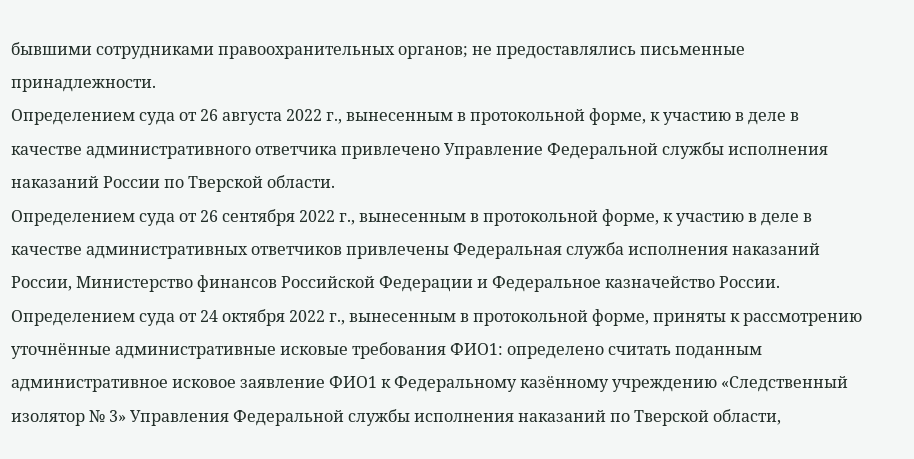бывшими сотрудниками правоохранительных органов; не предоставлялись письменные принадлежности.
Определением суда от 26 августа 2022 г., вынесенным в протокольной форме, к участию в деле в качестве административного ответчика привлечено Управление Федеральной службы исполнения наказаний России по Тверской области.
Определением суда от 26 сентября 2022 г., вынесенным в протокольной форме, к участию в деле в качестве административных ответчиков привлечены Федеральная служба исполнения наказаний России, Министерство финансов Российской Федерации и Федеральное казначейство России.
Определением суда от 24 октября 2022 г., вынесенным в протокольной форме, приняты к рассмотрению уточнённые административные исковые требования ФИО1: определено считать поданным административное исковое заявление ФИО1 к Федеральному казённому учреждению «Следственный изолятор № 3» Управления Федеральной службы исполнения наказаний по Тверской области,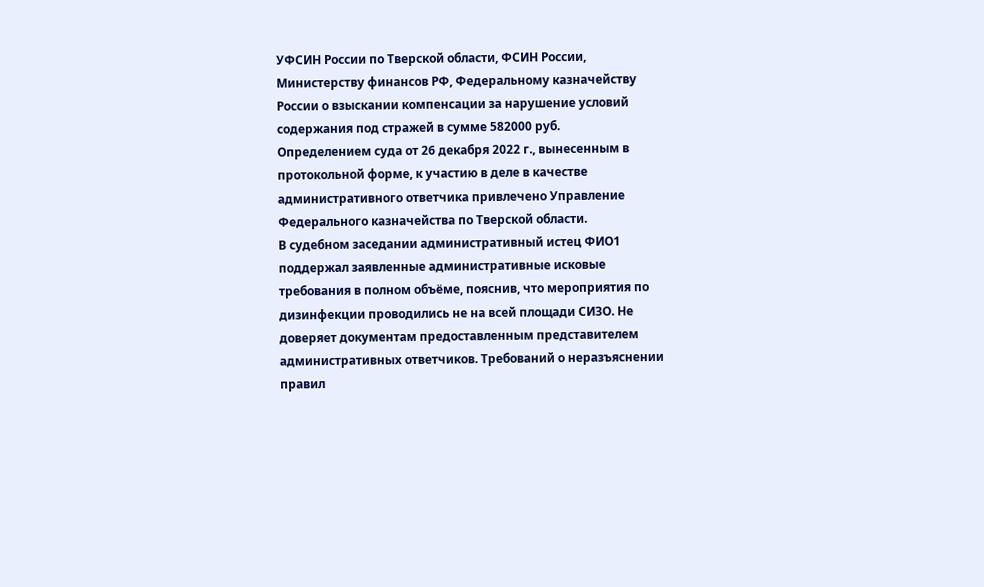УФСИН России по Тверской области, ФСИН России, Министерству финансов РФ, Федеральному казначейству России о взыскании компенсации за нарушение условий содержания под стражей в сумме 582000 руб.
Определением суда от 26 декабря 2022 г., вынесенным в протокольной форме, к участию в деле в качестве административного ответчика привлечено Управление Федерального казначейства по Тверской области.
В судебном заседании административный истец ФИО1 поддержал заявленные административные исковые требования в полном объёме, пояснив, что мероприятия по дизинфекции проводились не на всей площади СИЗО. Не доверяет документам предоставленным представителем административных ответчиков. Требований о неразъяснении правил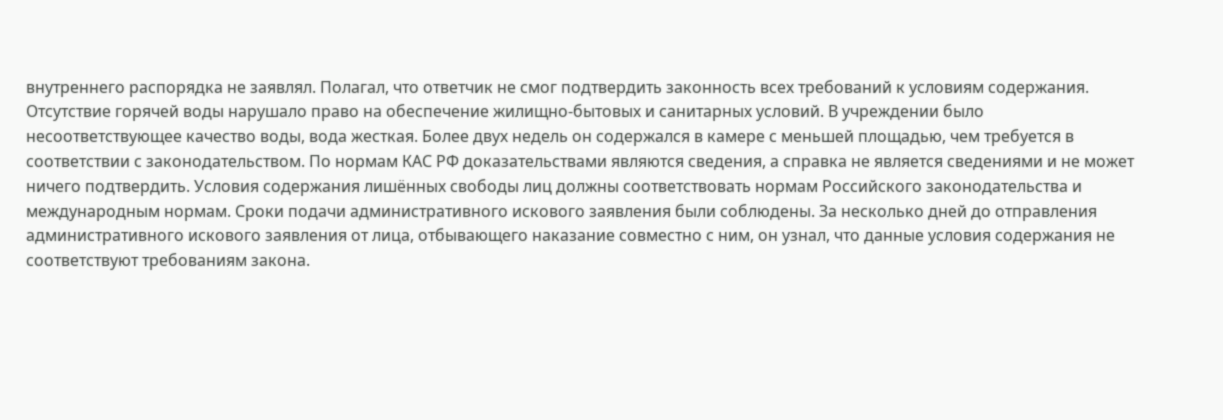внутреннего распорядка не заявлял. Полагал, что ответчик не смог подтвердить законность всех требований к условиям содержания. Отсутствие горячей воды нарушало право на обеспечение жилищно-бытовых и санитарных условий. В учреждении было несоответствующее качество воды, вода жесткая. Более двух недель он содержался в камере с меньшей площадью, чем требуется в соответствии с законодательством. По нормам КАС РФ доказательствами являются сведения, а справка не является сведениями и не может ничего подтвердить. Условия содержания лишённых свободы лиц должны соответствовать нормам Российского законодательства и международным нормам. Сроки подачи административного искового заявления были соблюдены. За несколько дней до отправления административного искового заявления от лица, отбывающего наказание совместно с ним, он узнал, что данные условия содержания не соответствуют требованиям закона.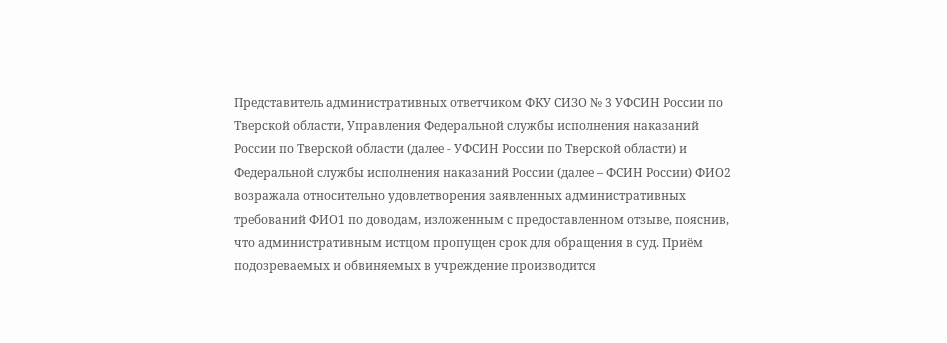Представитель административных ответчиком ФКУ СИЗО № 3 УФСИН России по Тверской области, Управления Федеральной службы исполнения наказаний России по Тверской области (далее - УФСИН России по Тверской области) и Федеральной службы исполнения наказаний России (далее – ФСИН России) ФИО2 возражала относительно удовлетворения заявленных административных требований ФИО1 по доводам, изложенным с предоставленном отзыве, пояснив, что административным истцом пропущен срок для обращения в суд. Приём подозреваемых и обвиняемых в учреждение производится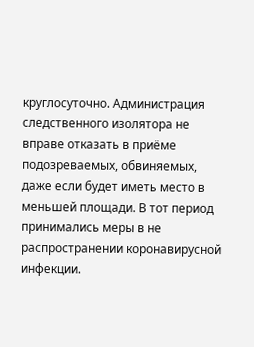круглосуточно. Администрация следственного изолятора не вправе отказать в приёме подозреваемых, обвиняемых, даже если будет иметь место в меньшей площади. В тот период принимались меры в не распространении коронавирусной инфекции.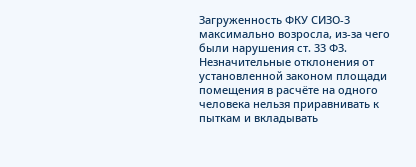Загруженность ФКУ СИЗО-3 максимально возросла, из-за чего были нарушения ст. 33 ФЗ. Незначительные отклонения от установленной законом площади помещения в расчёте на одного человека нельзя приравнивать к пыткам и вкладывать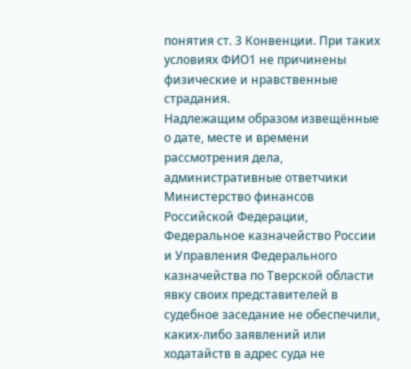понятия ст. 3 Конвенции. При таких условиях ФИО1 не причинены физические и нравственные страдания.
Надлежащим образом извещённые о дате, месте и времени рассмотрения дела, административные ответчики Министерство финансов Российской Федерации, Федеральное казначейство России и Управления Федерального казначейства по Тверской области явку своих представителей в судебное заседание не обеспечили, каких-либо заявлений или ходатайств в адрес суда не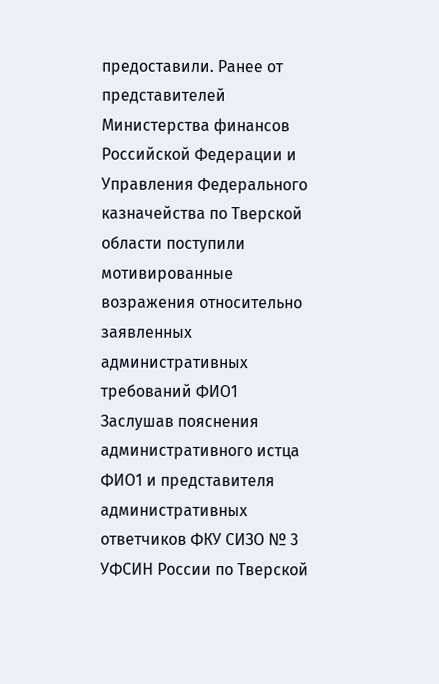предоставили. Ранее от представителей Министерства финансов Российской Федерации и Управления Федерального казначейства по Тверской области поступили мотивированные возражения относительно заявленных административных требований ФИО1
Заслушав пояснения административного истца ФИО1 и представителя административных ответчиков ФКУ СИЗО № 3 УФСИН России по Тверской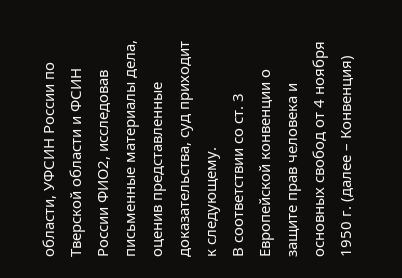области, УФСИН России по Тверской области и ФСИН России ФИО2, исследовав письменные материалы дела, оценив представленные доказательства, суд приходит к следующему.
В соответствии со ст. 3 Европейской конвенции о защите прав человека и основных свобод от 4 ноября 1950 г. (далее – Конвенция)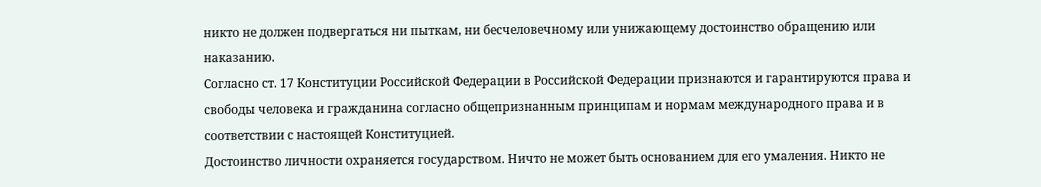никто не должен подвергаться ни пыткам, ни бесчеловечному или унижающему достоинство обращению или наказанию.
Согласно ст. 17 Конституции Российской Федерации в Российской Федерации признаются и гарантируются права и свободы человека и гражданина согласно общепризнанным принципам и нормам международного права и в соответствии с настоящей Конституцией.
Достоинство личности охраняется государством. Ничто не может быть основанием для его умаления. Никто не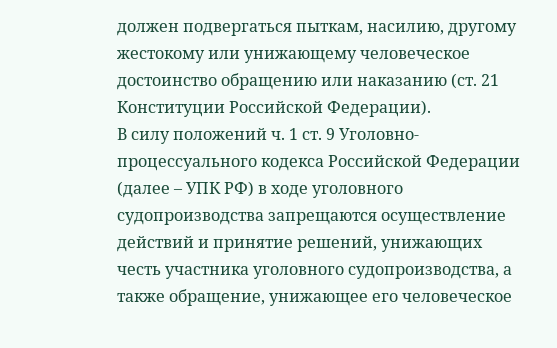должен подвергаться пыткам, насилию, другому жестокому или унижающему человеческое достоинство обращению или наказанию (ст. 21 Конституции Российской Федерации).
В силу положений ч. 1 ст. 9 Уголовно-процессуального кодекса Российской Федерации (далее – УПК РФ) в ходе уголовного судопроизводства запрещаются осуществление действий и принятие решений, унижающих честь участника уголовного судопроизводства, а также обращение, унижающее его человеческое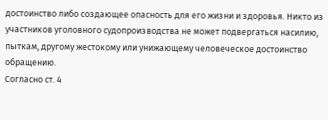достоинство либо создающее опасность для его жизни и здоровья. Никто из участников уголовного судопроизводства не может подвергаться насилию, пыткам, другому жестокому или унижающему человеческое достоинство обращению.
Согласно ст. 4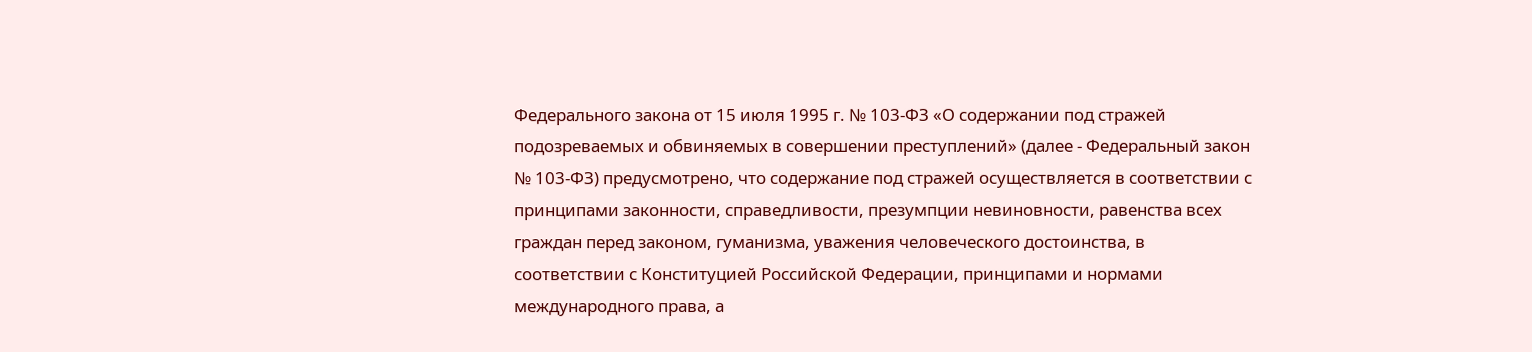Федерального закона от 15 июля 1995 г. № 103-ФЗ «О содержании под стражей подозреваемых и обвиняемых в совершении преступлений» (далее - Федеральный закон № 103-ФЗ) предусмотрено, что содержание под стражей осуществляется в соответствии с принципами законности, справедливости, презумпции невиновности, равенства всех граждан перед законом, гуманизма, уважения человеческого достоинства, в соответствии с Конституцией Российской Федерации, принципами и нормами международного права, а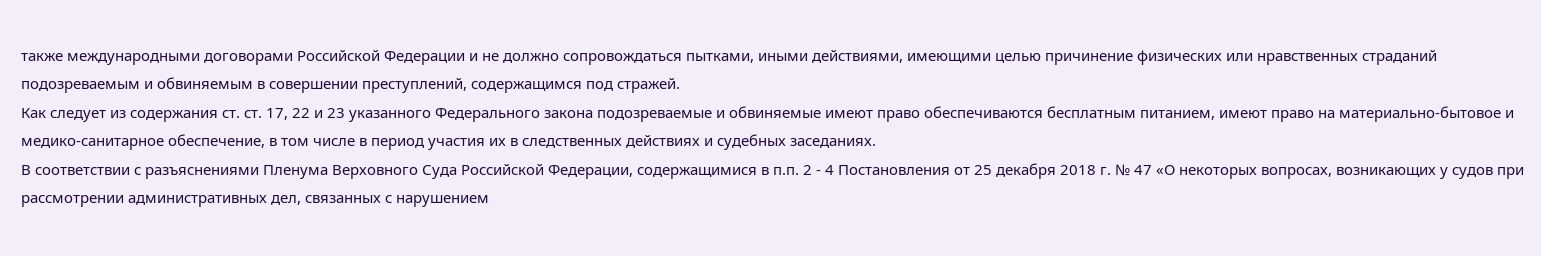также международными договорами Российской Федерации и не должно сопровождаться пытками, иными действиями, имеющими целью причинение физических или нравственных страданий подозреваемым и обвиняемым в совершении преступлений, содержащимся под стражей.
Как следует из содержания ст. ст. 17, 22 и 23 указанного Федерального закона подозреваемые и обвиняемые имеют право обеспечиваются бесплатным питанием, имеют право на материально-бытовое и медико-санитарное обеспечение, в том числе в период участия их в следственных действиях и судебных заседаниях.
В соответствии с разъяснениями Пленума Верховного Суда Российской Федерации, содержащимися в п.п. 2 - 4 Постановления от 25 декабря 2018 г. № 47 «О некоторых вопросах, возникающих у судов при рассмотрении административных дел, связанных с нарушением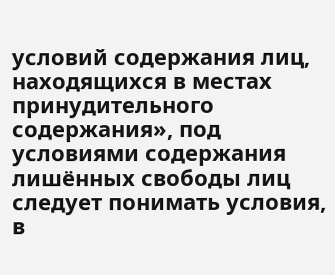условий содержания лиц, находящихся в местах принудительного содержания», под условиями содержания лишённых свободы лиц следует понимать условия, в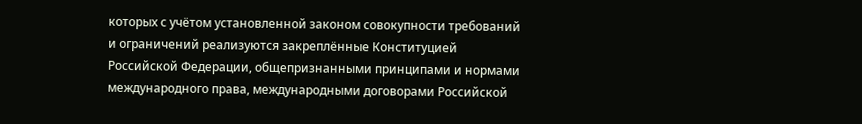которых с учётом установленной законом совокупности требований и ограничений реализуются закреплённые Конституцией Российской Федерации, общепризнанными принципами и нормами международного права, международными договорами Российской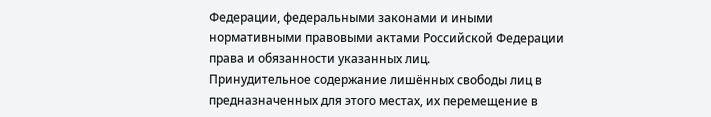Федерации, федеральными законами и иными нормативными правовыми актами Российской Федерации права и обязанности указанных лиц.
Принудительное содержание лишённых свободы лиц в предназначенных для этого местах, их перемещение в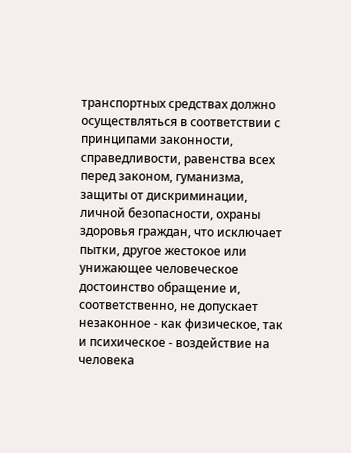транспортных средствах должно осуществляться в соответствии с принципами законности, справедливости, равенства всех перед законом, гуманизма, защиты от дискриминации, личной безопасности, охраны здоровья граждан, что исключает пытки, другое жестокое или унижающее человеческое достоинство обращение и, соответственно, не допускает незаконное - как физическое, так и психическое - воздействие на человека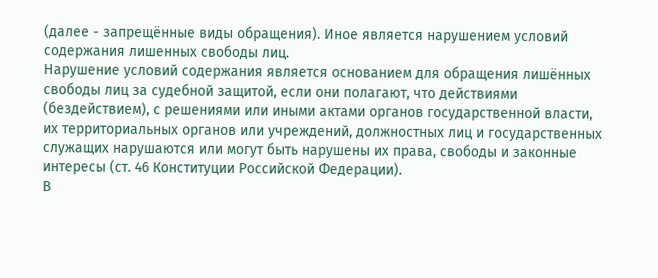(далее - запрещённые виды обращения). Иное является нарушением условий содержания лишенных свободы лиц.
Нарушение условий содержания является основанием для обращения лишённых свободы лиц за судебной защитой, если они полагают, что действиями (бездействием), с решениями или иными актами органов государственной власти, их территориальных органов или учреждений, должностных лиц и государственных служащих нарушаются или могут быть нарушены их права, свободы и законные интересы (ст. 46 Конституции Российской Федерации).
В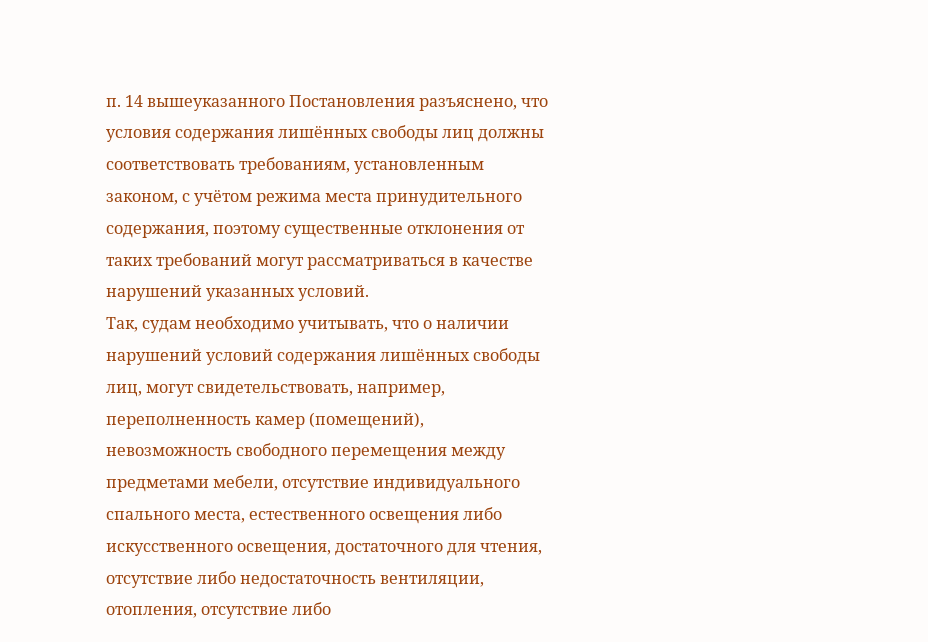п. 14 вышеуказанного Постановления разъяснено, что условия содержания лишённых свободы лиц должны соответствовать требованиям, установленным законом, с учётом режима места принудительного содержания, поэтому существенные отклонения от таких требований могут рассматриваться в качестве нарушений указанных условий.
Так, судам необходимо учитывать, что о наличии нарушений условий содержания лишённых свободы лиц, могут свидетельствовать, например, переполненность камер (помещений), невозможность свободного перемещения между предметами мебели, отсутствие индивидуального спального места, естественного освещения либо искусственного освещения, достаточного для чтения, отсутствие либо недостаточность вентиляции, отопления, отсутствие либо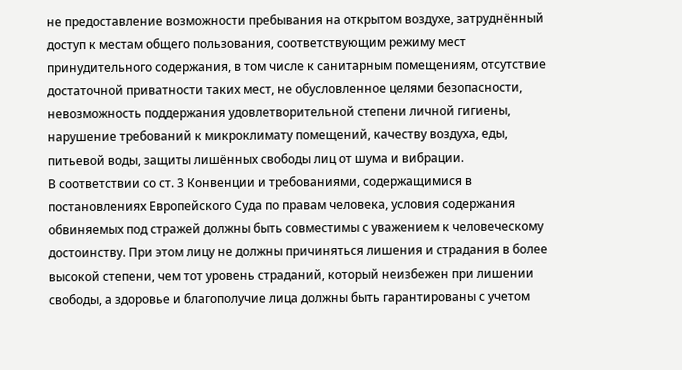не предоставление возможности пребывания на открытом воздухе, затруднённый доступ к местам общего пользования, соответствующим режиму мест принудительного содержания, в том числе к санитарным помещениям, отсутствие достаточной приватности таких мест, не обусловленное целями безопасности, невозможность поддержания удовлетворительной степени личной гигиены, нарушение требований к микроклимату помещений, качеству воздуха, еды, питьевой воды, защиты лишённых свободы лиц от шума и вибрации.
В соответствии со ст. 3 Конвенции и требованиями, содержащимися в постановлениях Европейского Суда по правам человека, условия содержания обвиняемых под стражей должны быть совместимы с уважением к человеческому достоинству. При этом лицу не должны причиняться лишения и страдания в более высокой степени, чем тот уровень страданий, который неизбежен при лишении свободы, а здоровье и благополучие лица должны быть гарантированы с учетом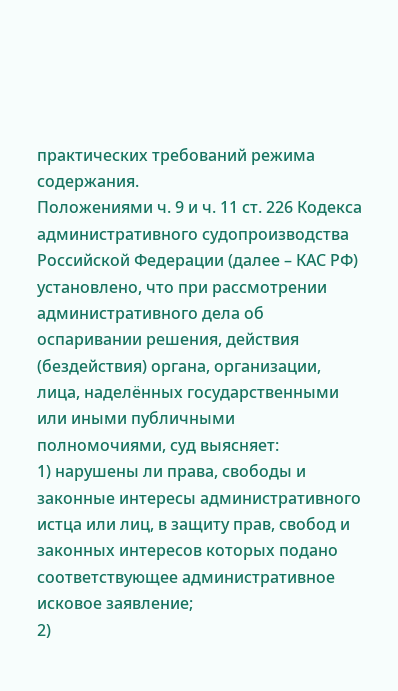практических требований режима содержания.
Положениями ч. 9 и ч. 11 ст. 226 Кодекса административного судопроизводства Российской Федерации (далее – КАС РФ) установлено, что при рассмотрении административного дела об оспаривании решения, действия (бездействия) органа, организации, лица, наделённых государственными или иными публичными полномочиями, суд выясняет:
1) нарушены ли права, свободы и законные интересы административного истца или лиц, в защиту прав, свобод и законных интересов которых подано соответствующее административное исковое заявление;
2)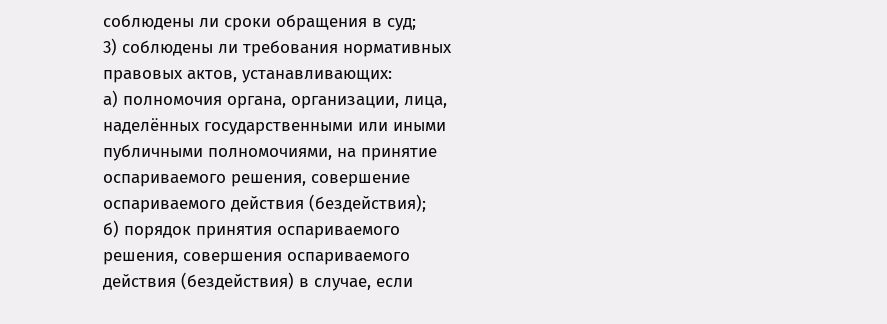соблюдены ли сроки обращения в суд;
3) соблюдены ли требования нормативных правовых актов, устанавливающих:
а) полномочия органа, организации, лица, наделённых государственными или иными публичными полномочиями, на принятие оспариваемого решения, совершение оспариваемого действия (бездействия);
б) порядок принятия оспариваемого решения, совершения оспариваемого действия (бездействия) в случае, если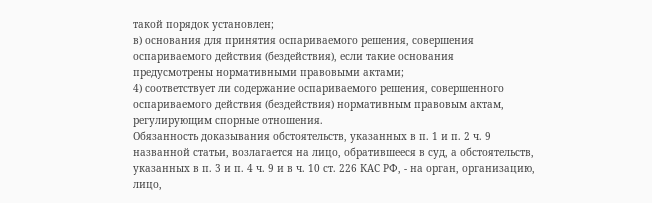такой порядок установлен;
в) основания для принятия оспариваемого решения, совершения оспариваемого действия (бездействия), если такие основания предусмотрены нормативными правовыми актами;
4) соответствует ли содержание оспариваемого решения, совершенного оспариваемого действия (бездействия) нормативным правовым актам, регулирующим спорные отношения.
Обязанность доказывания обстоятельств, указанных в п. 1 и п. 2 ч. 9 названной статьи, возлагается на лицо, обратившееся в суд, а обстоятельств, указанных в п. 3 и п. 4 ч. 9 и в ч. 10 ст. 226 КАС РФ, - на орган, организацию, лицо,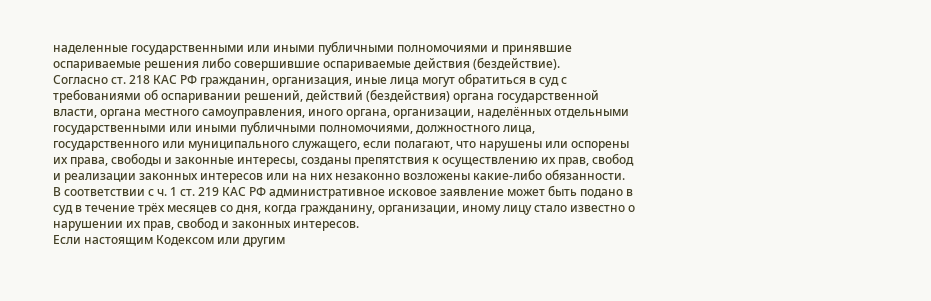наделенные государственными или иными публичными полномочиями и принявшие оспариваемые решения либо совершившие оспариваемые действия (бездействие).
Согласно ст. 218 КАС РФ гражданин, организация, иные лица могут обратиться в суд с требованиями об оспаривании решений, действий (бездействия) органа государственной власти, органа местного самоуправления, иного органа, организации, наделённых отдельными государственными или иными публичными полномочиями, должностного лица, государственного или муниципального служащего, если полагают, что нарушены или оспорены их права, свободы и законные интересы, созданы препятствия к осуществлению их прав, свобод и реализации законных интересов или на них незаконно возложены какие-либо обязанности.
В соответствии с ч. 1 ст. 219 КАС РФ административное исковое заявление может быть подано в суд в течение трёх месяцев со дня, когда гражданину, организации, иному лицу стало известно о нарушении их прав, свобод и законных интересов.
Если настоящим Кодексом или другим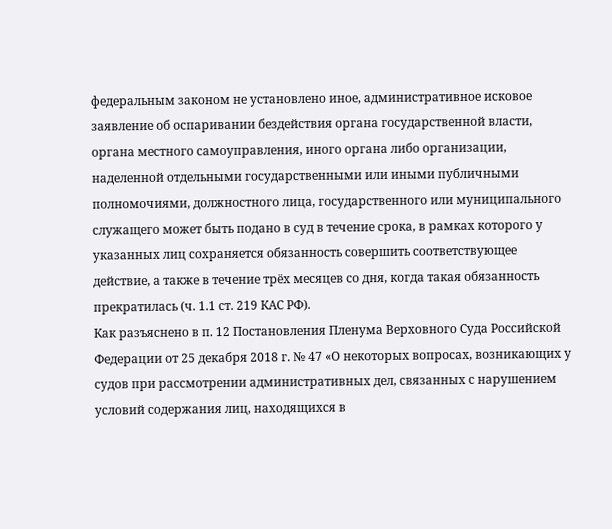федеральным законом не установлено иное, административное исковое заявление об оспаривании бездействия органа государственной власти, органа местного самоуправления, иного органа либо организации, наделенной отдельными государственными или иными публичными полномочиями, должностного лица, государственного или муниципального служащего может быть подано в суд в течение срока, в рамках которого у указанных лиц сохраняется обязанность совершить соответствующее действие, а также в течение трёх месяцев со дня, когда такая обязанность прекратилась (ч. 1.1 ст. 219 КАС РФ).
Как разъяснено в п. 12 Постановления Пленума Верховного Суда Российской Федерации от 25 декабря 2018 г. № 47 «О некоторых вопросах, возникающих у судов при рассмотрении административных дел, связанных с нарушением условий содержания лиц, находящихся в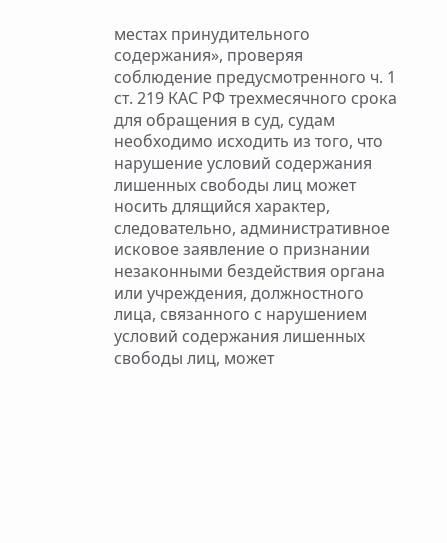местах принудительного содержания», проверяя соблюдение предусмотренного ч. 1 ст. 219 КАС РФ трехмесячного срока для обращения в суд, судам необходимо исходить из того, что нарушение условий содержания лишенных свободы лиц может носить длящийся характер, следовательно, административное исковое заявление о признании незаконными бездействия органа или учреждения, должностного лица, связанного с нарушением условий содержания лишенных свободы лиц, может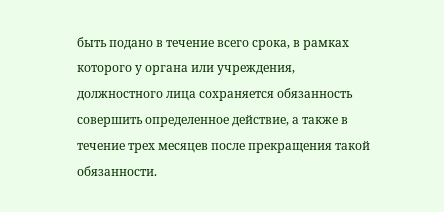быть подано в течение всего срока, в рамках которого у органа или учреждения, должностного лица сохраняется обязанность совершить определенное действие, а также в течение трех месяцев после прекращения такой обязанности.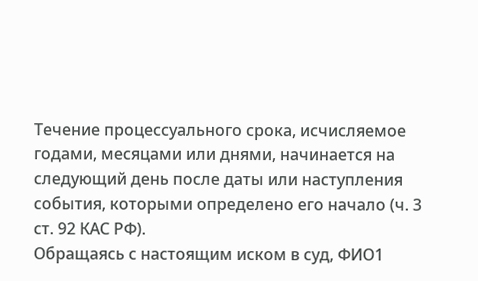Течение процессуального срока, исчисляемое годами, месяцами или днями, начинается на следующий день после даты или наступления события, которыми определено его начало (ч. 3 ст. 92 КАС РФ).
Обращаясь с настоящим иском в суд, ФИО1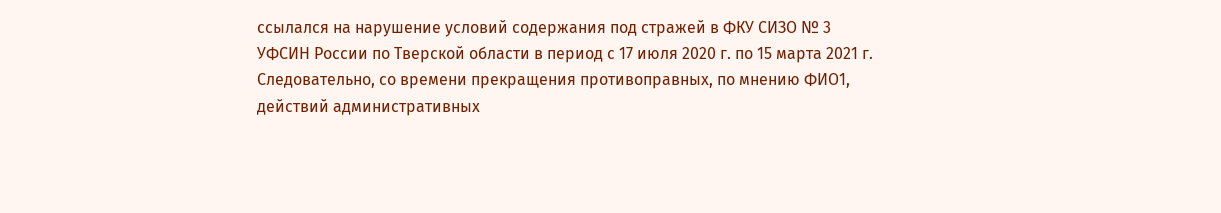ссылался на нарушение условий содержания под стражей в ФКУ СИЗО № 3 УФСИН России по Тверской области в период с 17 июля 2020 г. по 15 марта 2021 г.
Следовательно, со времени прекращения противоправных, по мнению ФИО1, действий административных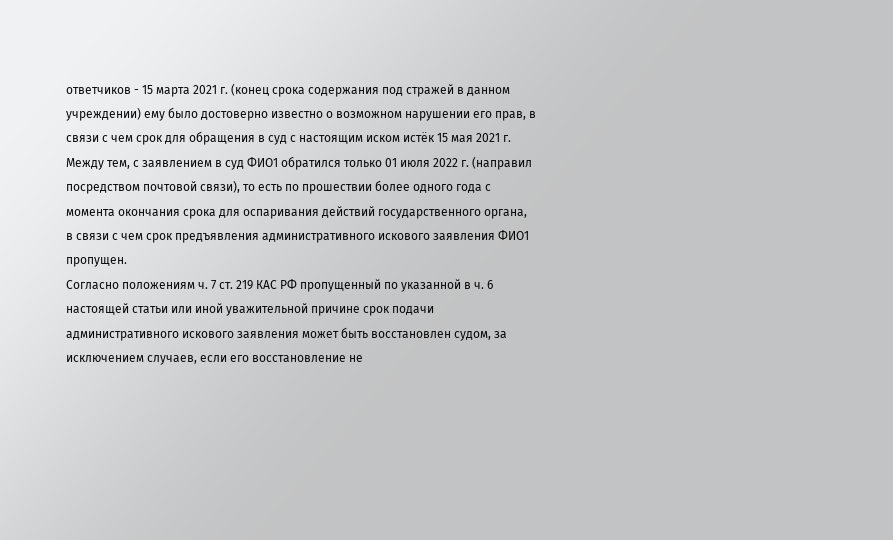ответчиков - 15 марта 2021 г. (конец срока содержания под стражей в данном учреждении) ему было достоверно известно о возможном нарушении его прав, в связи с чем срок для обращения в суд с настоящим иском истёк 15 мая 2021 г.
Между тем, с заявлением в суд ФИО1 обратился только 01 июля 2022 г. (направил посредством почтовой связи), то есть по прошествии более одного года с момента окончания срока для оспаривания действий государственного органа, в связи с чем срок предъявления административного искового заявления ФИО1 пропущен.
Согласно положениям ч. 7 ст. 219 КАС РФ пропущенный по указанной в ч. 6 настоящей статьи или иной уважительной причине срок подачи административного искового заявления может быть восстановлен судом, за исключением случаев, если его восстановление не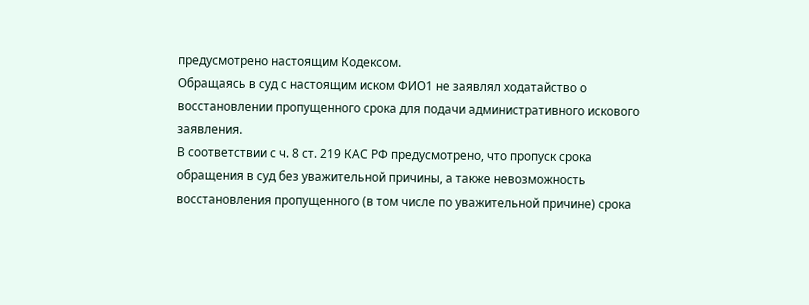предусмотрено настоящим Кодексом.
Обращаясь в суд с настоящим иском ФИО1 не заявлял ходатайство о восстановлении пропущенного срока для подачи административного искового заявления.
В соответствии с ч. 8 ст. 219 КАС РФ предусмотрено, что пропуск срока обращения в суд без уважительной причины, а также невозможность восстановления пропущенного (в том числе по уважительной причине) срока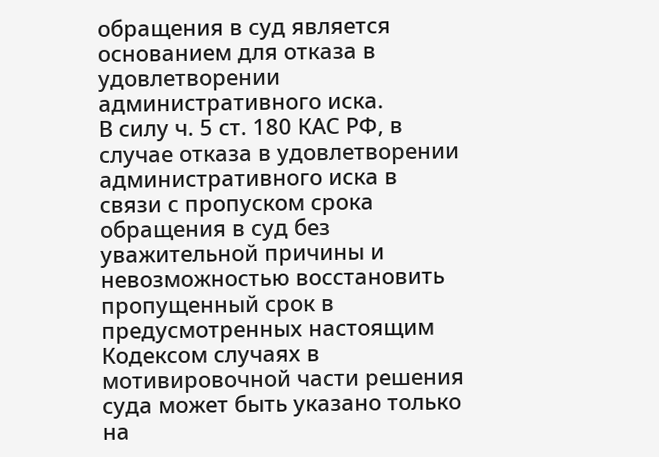обращения в суд является основанием для отказа в удовлетворении административного иска.
В силу ч. 5 ст. 180 КАС РФ, в случае отказа в удовлетворении административного иска в связи с пропуском срока обращения в суд без уважительной причины и невозможностью восстановить пропущенный срок в предусмотренных настоящим Кодексом случаях в мотивировочной части решения суда может быть указано только на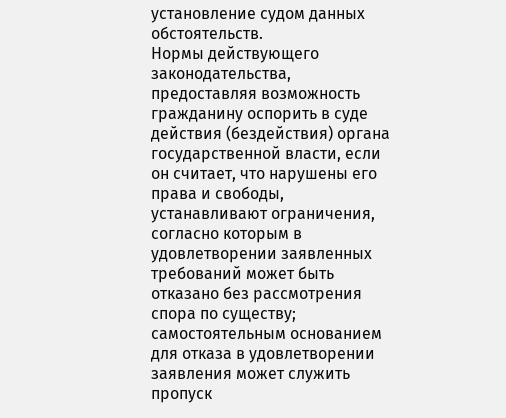установление судом данных обстоятельств.
Нормы действующего законодательства, предоставляя возможность гражданину оспорить в суде действия (бездействия) органа государственной власти, если он считает, что нарушены его права и свободы, устанавливают ограничения, согласно которым в удовлетворении заявленных требований может быть отказано без рассмотрения спора по существу; самостоятельным основанием для отказа в удовлетворении заявления может служить пропуск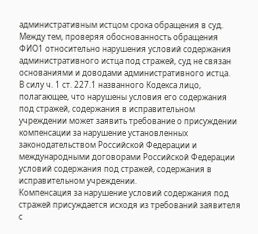административным истцом срока обращения в суд.
Между тем, проверяя обоснованность обращения ФИО1 относительно нарушения условий содержания административного истца под стражей, суд не связан основаниями и доводами административного истца.
В силу ч. 1 ст. 227.1 названного Кодекса лицо, полагающее, что нарушены условия его содержания под стражей, содержания в исправительном учреждении может заявить требование о присуждении компенсации за нарушение установленных законодательством Российской Федерации и международными договорами Российской Федерации условий содержания под стражей, содержания в исправительном учреждении.
Компенсация за нарушение условий содержания под стражей присуждается исходя из требований заявителя с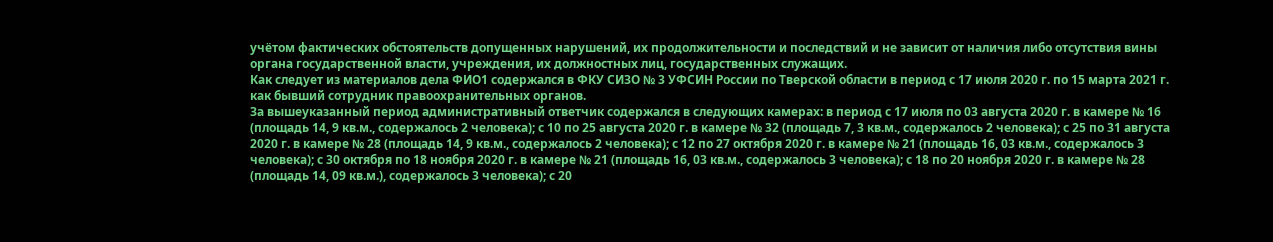учётом фактических обстоятельств допущенных нарушений, их продолжительности и последствий и не зависит от наличия либо отсутствия вины органа государственной власти, учреждения, их должностных лиц, государственных служащих.
Как следует из материалов дела ФИО1 содержался в ФКУ СИЗО № 3 УФСИН России по Тверской области в период с 17 июля 2020 г. по 15 марта 2021 г. как бывший сотрудник правоохранительных органов.
За вышеуказанный период административный ответчик содержался в следующих камерах: в период с 17 июля по 03 августа 2020 г. в камере № 16 (площадь 14, 9 кв.м., содержалось 2 человека); с 10 по 25 августа 2020 г. в камере № 32 (площадь 7, 3 кв.м., содержалось 2 человека); с 25 по 31 августа 2020 г. в камере № 28 (площадь 14, 9 кв.м., содержалось 2 человека); с 12 по 27 октября 2020 г. в камере № 21 (площадь 16, 03 кв.м., содержалось 3 человека); с 30 октября по 18 ноября 2020 г. в камере № 21 (площадь 16, 03 кв.м., содержалось 3 человека); с 18 по 20 ноября 2020 г. в камере № 28 (площадь 14, 09 кв.м.), содержалось 3 человека); с 20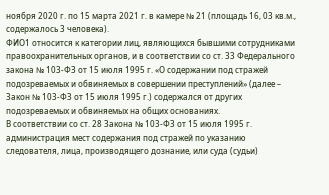ноября 2020 г. по 15 марта 2021 г. в камере № 21 (площадь 16, 03 кв.м., содержалось 3 человека).
ФИО1 относится к категории лиц, являющихся бывшими сотрудниками правоохранительных органов, и в соответствии со ст. 33 Федерального закона № 103-ФЗ от 15 июля 1995 г. «О содержании под стражей подозреваемых и обвиняемых в совершении преступлений» (далее – Закон № 103-ФЗ от 15 июля 1995 г.) содержался от других подозреваемых и обвиняемых на общих основаниях.
В соответствии со ст. 28 Закона № 103-ФЗ от 15 июля 1995 г. администрация мест содержания под стражей по указанию следователя, лица, производящего дознание, или суда (судьи)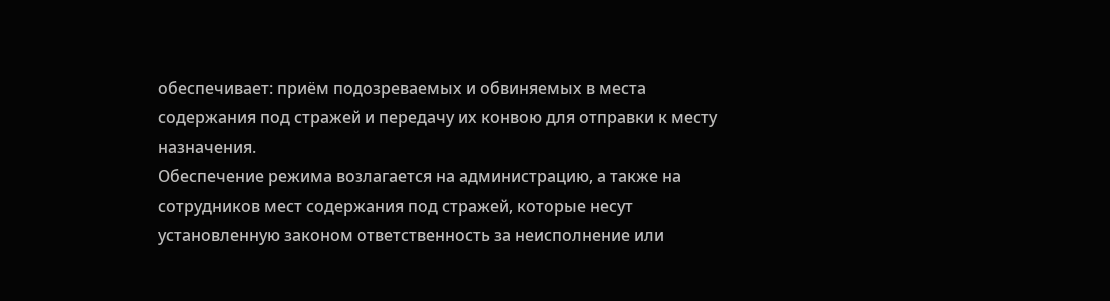обеспечивает: приём подозреваемых и обвиняемых в места содержания под стражей и передачу их конвою для отправки к месту назначения.
Обеспечение режима возлагается на администрацию, а также на сотрудников мест содержания под стражей, которые несут установленную законом ответственность за неисполнение или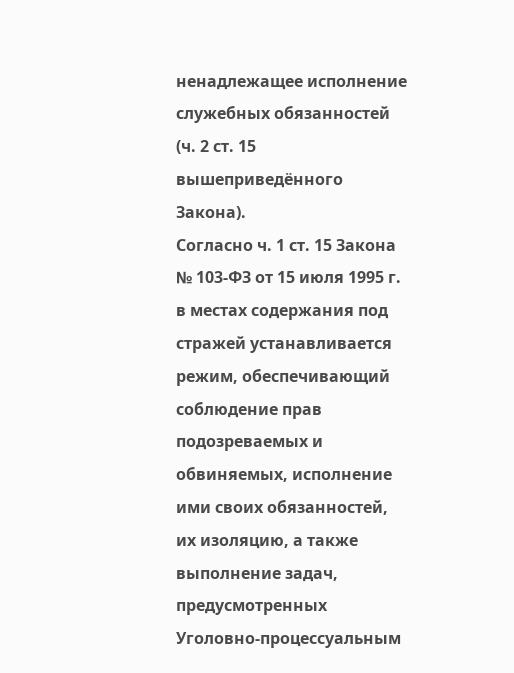ненадлежащее исполнение служебных обязанностей (ч. 2 ст. 15 вышеприведённого Закона).
Согласно ч. 1 ст. 15 Закона № 103-ФЗ от 15 июля 1995 г. в местах содержания под стражей устанавливается режим, обеспечивающий соблюдение прав подозреваемых и обвиняемых, исполнение ими своих обязанностей, их изоляцию, а также выполнение задач, предусмотренных Уголовно-процессуальным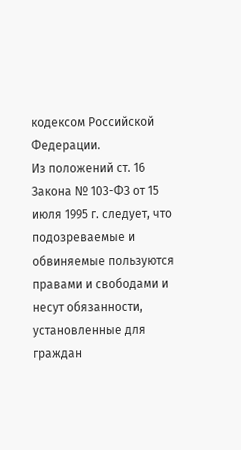кодексом Российской Федерации.
Из положений ст. 16 Закона № 103-ФЗ от 15 июля 1995 г. следует, что подозреваемые и обвиняемые пользуются правами и свободами и несут обязанности, установленные для граждан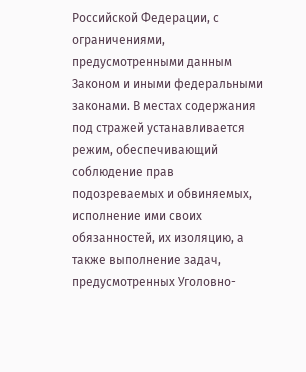Российской Федерации, с ограничениями, предусмотренными данным Законом и иными федеральными законами. В местах содержания под стражей устанавливается режим, обеспечивающий соблюдение прав подозреваемых и обвиняемых, исполнение ими своих обязанностей, их изоляцию, а также выполнение задач, предусмотренных Уголовно-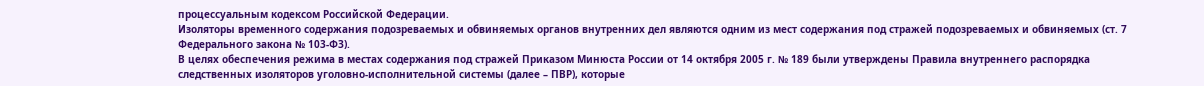процессуальным кодексом Российской Федерации.
Изоляторы временного содержания подозреваемых и обвиняемых органов внутренних дел являются одним из мест содержания под стражей подозреваемых и обвиняемых (ст. 7 Федерального закона № 103-ФЗ).
В целях обеспечения режима в местах содержания под стражей Приказом Минюста России от 14 октября 2005 г. № 189 были утверждены Правила внутреннего распорядка следственных изоляторов уголовно-исполнительной системы (далее – ПВР), которые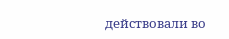действовали во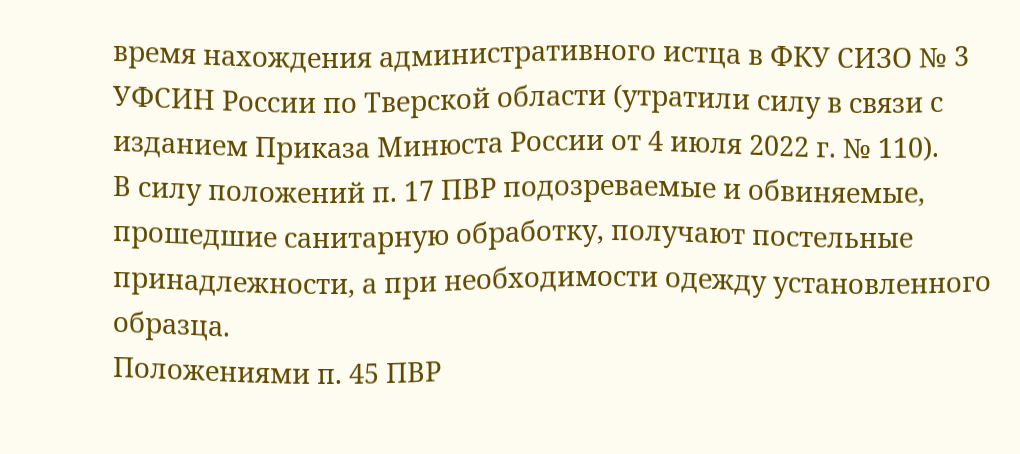время нахождения административного истца в ФКУ СИЗО № 3 УФСИН России по Тверской области (утратили силу в связи с изданием Приказа Минюста России от 4 июля 2022 г. № 110).
В силу положений п. 17 ПВР подозреваемые и обвиняемые, прошедшие санитарную обработку, получают постельные принадлежности, а при необходимости одежду установленного образца.
Положениями п. 45 ПВР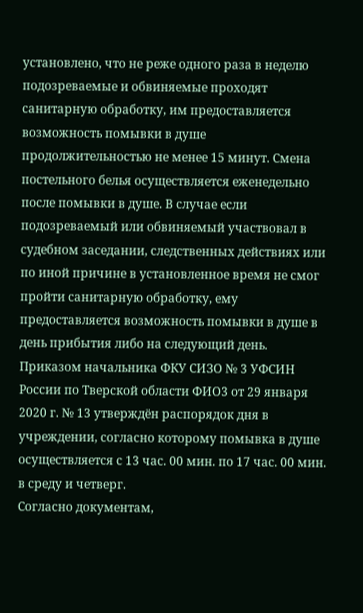установлено, что не реже одного раза в неделю подозреваемые и обвиняемые проходят санитарную обработку, им предоставляется возможность помывки в душе продолжительностью не менее 15 минут. Смена постельного белья осуществляется еженедельно после помывки в душе. В случае если подозреваемый или обвиняемый участвовал в судебном заседании, следственных действиях или по иной причине в установленное время не смог пройти санитарную обработку, ему предоставляется возможность помывки в душе в день прибытия либо на следующий день.
Приказом начальника ФКУ СИЗО № 3 УФСИН России по Тверской области ФИО3 от 29 января 2020 г. № 13 утверждён распорядок дня в учреждении, согласно которому помывка в душе осуществляется с 13 час. 00 мин. по 17 час. 00 мин. в среду и четверг.
Согласно документам,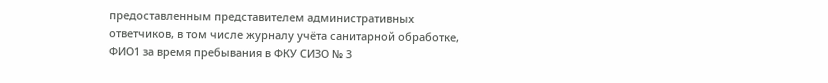предоставленным представителем административных ответчиков, в том числе журналу учёта санитарной обработке, ФИО1 за время пребывания в ФКУ СИЗО № 3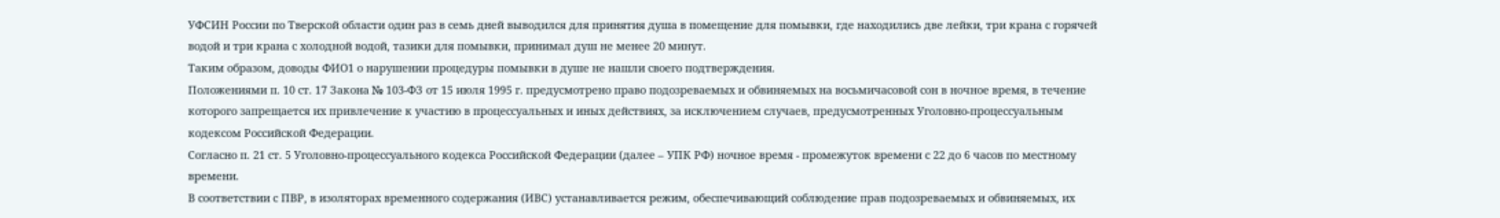УФСИН России по Тверской области один раз в семь дней выводился для принятия душа в помещение для помывки, где находились две лейки, три крана с горячей водой и три крана с холодной водой, тазики для помывки, принимал душ не менее 20 минут.
Таким образом, доводы ФИО1 о нарушении процедуры помывки в душе не нашли своего подтверждения.
Положениями п. 10 ст. 17 Закона № 103-ФЗ от 15 июля 1995 г. предусмотрено право подозреваемых и обвиняемых на восьмичасовой сон в ночное время, в течение которого запрещается их привлечение к участию в процессуальных и иных действиях, за исключением случаев, предусмотренных Уголовно-процессуальным кодексом Российской Федерации.
Согласно п. 21 ст. 5 Уголовно-процессуального кодекса Российской Федерации (далее – УПК РФ) ночное время - промежуток времени с 22 до 6 часов по местному времени.
В соответствии с ПВР, в изоляторах временного содержания (ИВС) устанавливается режим, обеспечивающий соблюдение прав подозреваемых и обвиняемых, их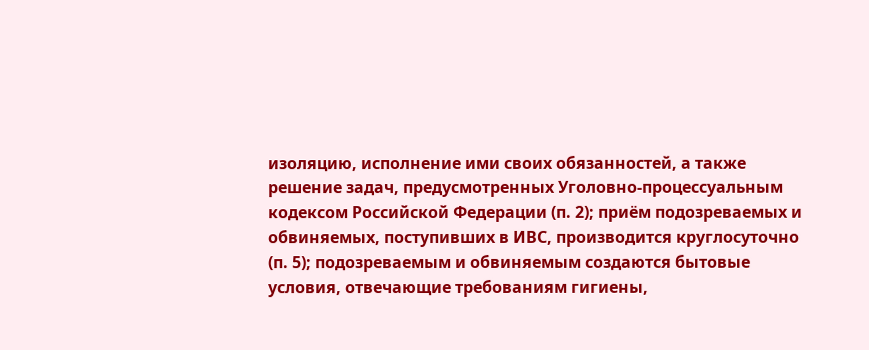изоляцию, исполнение ими своих обязанностей, а также решение задач, предусмотренных Уголовно-процессуальным кодексом Российской Федерации (п. 2); приём подозреваемых и обвиняемых, поступивших в ИВС, производится круглосуточно (п. 5); подозреваемым и обвиняемым создаются бытовые условия, отвечающие требованиям гигиены,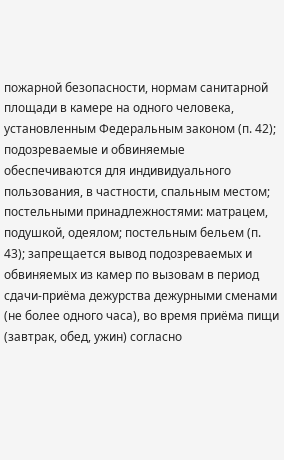пожарной безопасности, нормам санитарной площади в камере на одного человека, установленным Федеральным законом (п. 42); подозреваемые и обвиняемые обеспечиваются для индивидуального пользования, в частности, спальным местом; постельными принадлежностями: матрацем, подушкой, одеялом; постельным бельем (п. 43); запрещается вывод подозреваемых и обвиняемых из камер по вызовам в период сдачи-приёма дежурства дежурными сменами (не более одного часа), во время приёма пищи (завтрак, обед, ужин) согласно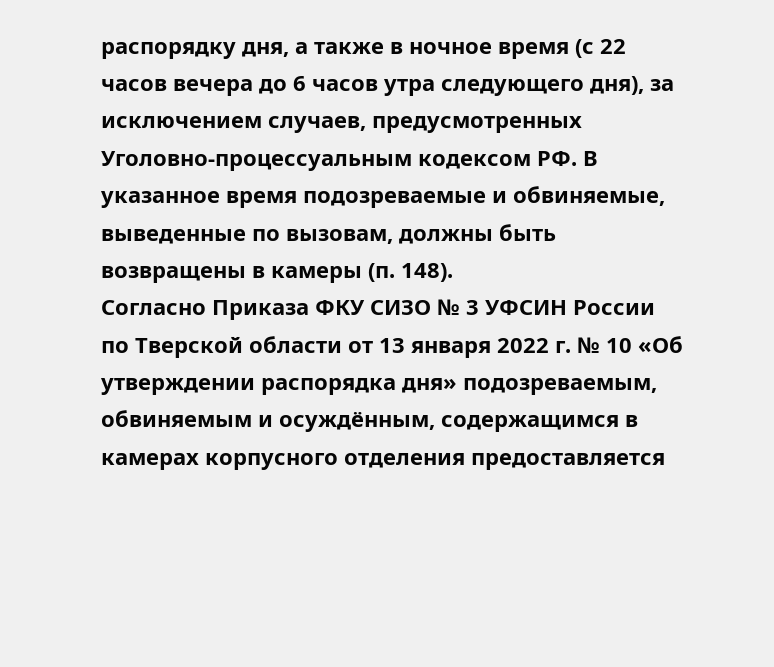распорядку дня, а также в ночное время (с 22 часов вечера до 6 часов утра следующего дня), за исключением случаев, предусмотренных Уголовно-процессуальным кодексом РФ. В указанное время подозреваемые и обвиняемые, выведенные по вызовам, должны быть возвращены в камеры (п. 148).
Согласно Приказа ФКУ СИЗО № 3 УФСИН России по Тверской области от 13 января 2022 г. № 10 «Об утверждении распорядка дня» подозреваемым, обвиняемым и осуждённым, содержащимся в камерах корпусного отделения предоставляется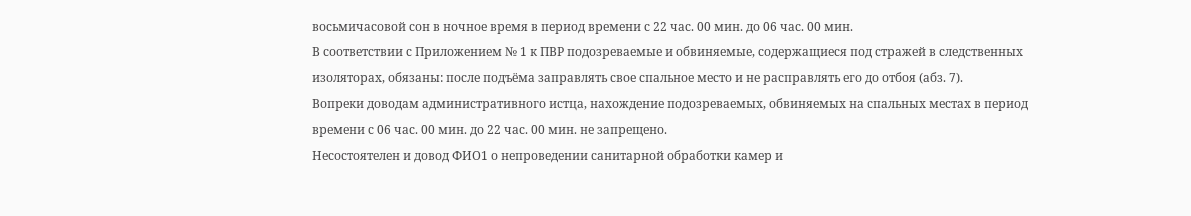восьмичасовой сон в ночное время в период времени с 22 час. 00 мин. до 06 час. 00 мин.
В соответствии с Приложением № 1 к ПВР подозреваемые и обвиняемые, содержащиеся под стражей в следственных изоляторах, обязаны: после подъёма заправлять свое спальное место и не расправлять его до отбоя (абз. 7).
Вопреки доводам административного истца, нахождение подозреваемых, обвиняемых на спальных местах в период времени с 06 час. 00 мин. до 22 час. 00 мин. не запрещено.
Несостоятелен и довод ФИО1 о непроведении санитарной обработки камер и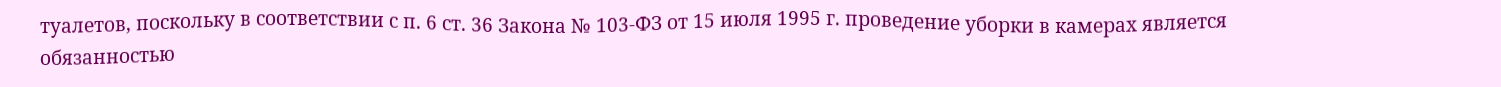туалетов, поскольку в соответствии с п. 6 ст. 36 Закона № 103-ФЗ от 15 июля 1995 г. проведение уборки в камерах является обязанностью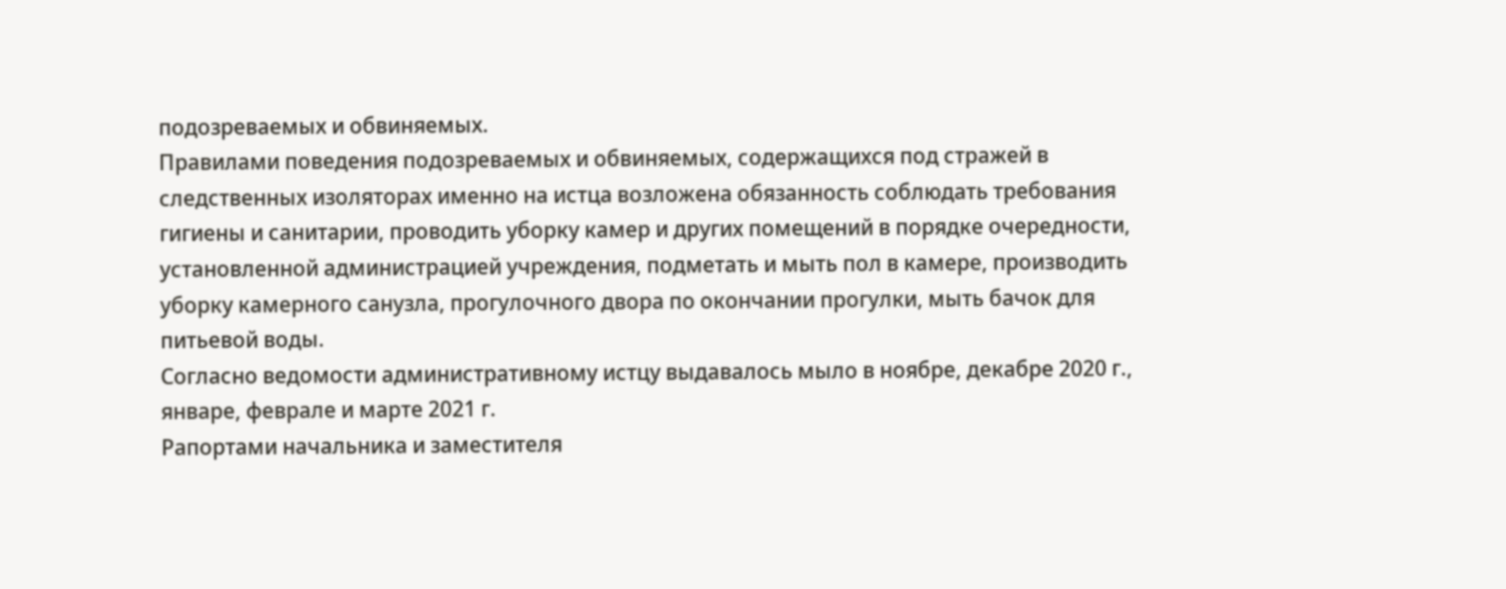подозреваемых и обвиняемых.
Правилами поведения подозреваемых и обвиняемых, содержащихся под стражей в следственных изоляторах именно на истца возложена обязанность соблюдать требования гигиены и санитарии, проводить уборку камер и других помещений в порядке очередности, установленной администрацией учреждения, подметать и мыть пол в камере, производить уборку камерного санузла, прогулочного двора по окончании прогулки, мыть бачок для питьевой воды.
Согласно ведомости административному истцу выдавалось мыло в ноябре, декабре 2020 г., январе, феврале и марте 2021 г.
Рапортами начальника и заместителя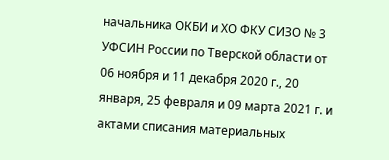начальника ОКБИ и ХО ФКУ СИЗО № 3 УФСИН России по Тверской области от 06 ноября и 11 декабря 2020 г., 20 января, 25 февраля и 09 марта 2021 г. и актами списания материальных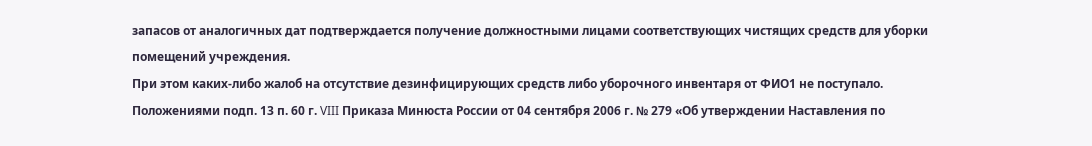запасов от аналогичных дат подтверждается получение должностными лицами соответствующих чистящих средств для уборки помещений учреждения.
При этом каких-либо жалоб на отсутствие дезинфицирующих средств либо уборочного инвентаря от ФИО1 не поступало.
Положениями подп. 13 п. 60 г. VIII Приказа Минюста России от 04 сентября 2006 г. № 279 «Об утверждении Наставления по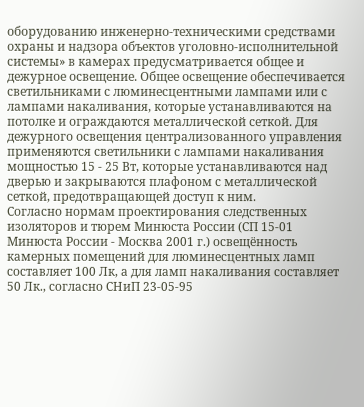оборудованию инженерно-техническими средствами охраны и надзора объектов уголовно-исполнительной системы» в камерах предусматривается общее и дежурное освещение. Общее освещение обеспечивается светильниками с люминесцентными лампами или с лампами накаливания, которые устанавливаются на потолке и ограждаются металлической сеткой. Для дежурного освещения централизованного управления применяются светильники с лампами накаливания мощностью 15 - 25 Вт, которые устанавливаются над дверью и закрываются плафоном с металлической сеткой, предотвращающей доступ к ним.
Согласно нормам проектирования следственных изоляторов и тюрем Минюста России (СП 15-01 Минюста России - Москва 2001 г.) освещённость камерных помещений для люминесцентных ламп составляет 100 Лк, а для ламп накаливания составляет 50 Лк., согласно СНиП 23-05-95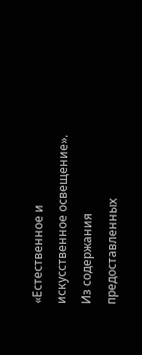«Естественное и искусственное освещение».
Из содержания предоставленных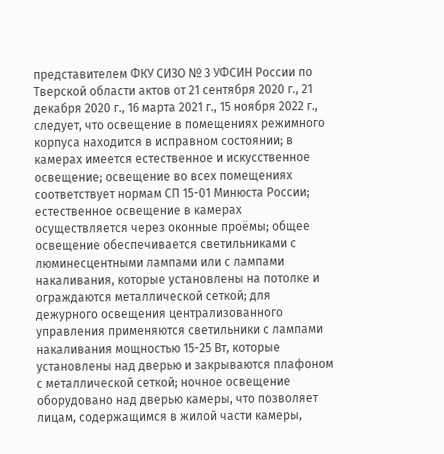представителем ФКУ СИЗО № 3 УФСИН России по Тверской области актов от 21 сентября 2020 г., 21 декабря 2020 г., 16 марта 2021 г., 15 ноября 2022 г., следует, что освещение в помещениях режимного корпуса находится в исправном состоянии; в камерах имеется естественное и искусственное освещение; освещение во всех помещениях соответствует нормам СП 15-01 Минюста России; естественное освещение в камерах осуществляется через оконные проёмы; общее освещение обеспечивается светильниками с люминесцентными лампами или с лампами накаливания, которые установлены на потолке и ограждаются металлической сеткой; для дежурного освещения централизованного управления применяются светильники с лампами накаливания мощностью 15-25 Вт, которые установлены над дверью и закрываются плафоном с металлической сеткой; ночное освещение оборудовано над дверью камеры, что позволяет лицам, содержащимся в жилой части камеры,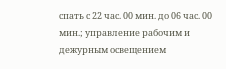спать с 22 час. 00 мин. до 06 час. 00 мин.; управление рабочим и дежурным освещением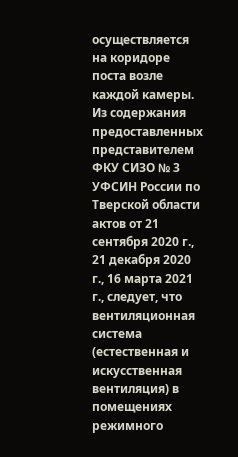осуществляется на коридоре поста возле каждой камеры.
Из содержания предоставленных представителем ФКУ СИЗО № 3 УФСИН России по Тверской области актов от 21 сентября 2020 г., 21 декабря 2020 г., 16 марта 2021 г., следует, что вентиляционная система (естественная и искусственная вентиляция) в помещениях режимного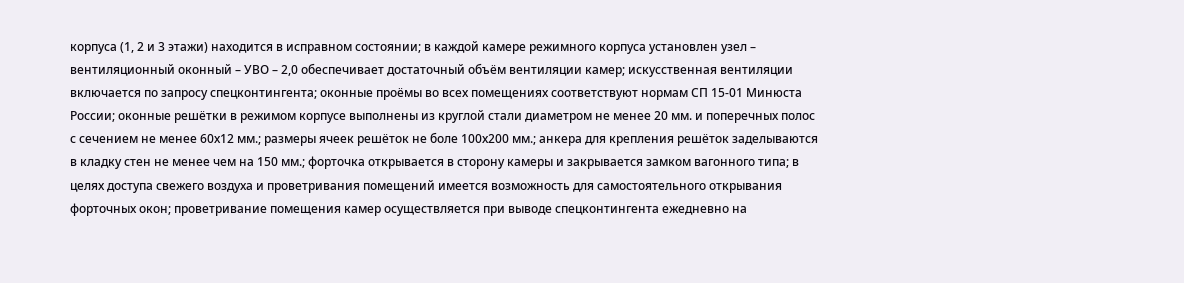корпуса (1, 2 и 3 этажи) находится в исправном состоянии; в каждой камере режимного корпуса установлен узел – вентиляционный оконный – УВО – 2,0 обеспечивает достаточный объём вентиляции камер; искусственная вентиляции включается по запросу спецконтингента; оконные проёмы во всех помещениях соответствуют нормам СП 15-01 Минюста России; оконные решётки в режимом корпусе выполнены из круглой стали диаметром не менее 20 мм. и поперечных полос с сечением не менее 60х12 мм.; размеры ячеек решёток не боле 100х200 мм.; анкера для крепления решёток заделываются в кладку стен не менее чем на 150 мм.; форточка открывается в сторону камеры и закрывается замком вагонного типа; в целях доступа свежего воздуха и проветривания помещений имеется возможность для самостоятельного открывания форточных окон; проветривание помещения камер осуществляется при выводе спецконтингента ежедневно на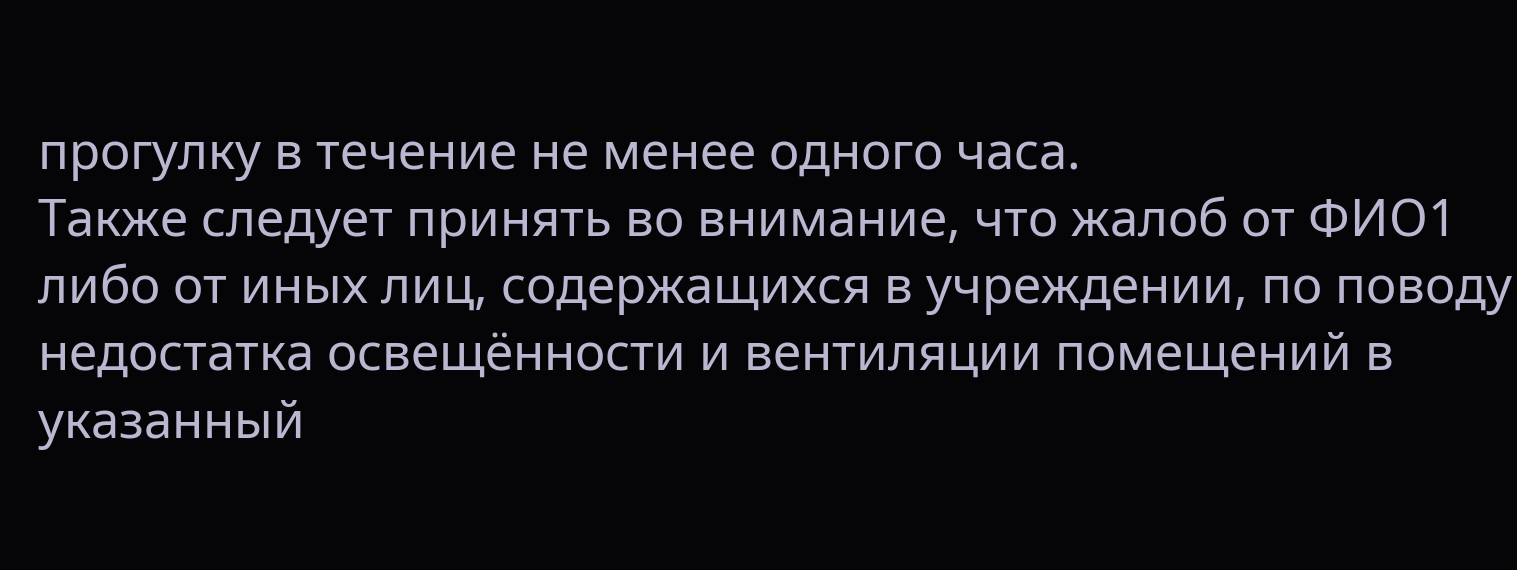прогулку в течение не менее одного часа.
Также следует принять во внимание, что жалоб от ФИО1 либо от иных лиц, содержащихся в учреждении, по поводу недостатка освещённости и вентиляции помещений в указанный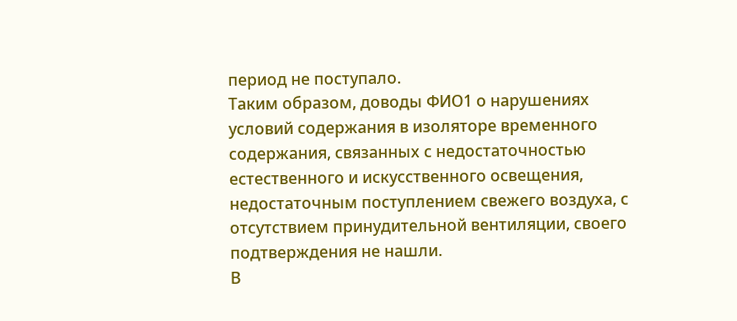период не поступало.
Таким образом, доводы ФИО1 о нарушениях условий содержания в изоляторе временного содержания, связанных с недостаточностью естественного и искусственного освещения, недостаточным поступлением свежего воздуха, с отсутствием принудительной вентиляции, своего подтверждения не нашли.
В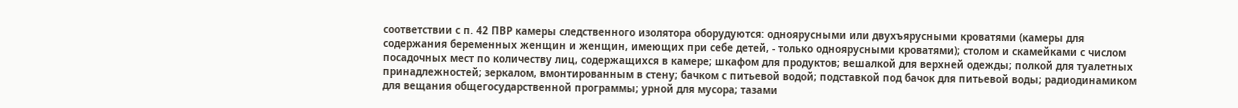соответствии с п. 42 ПВР камеры следственного изолятора оборудуются: одноярусными или двухъярусными кроватями (камеры для содержания беременных женщин и женщин, имеющих при себе детей, - только одноярусными кроватями); столом и скамейками с числом посадочных мест по количеству лиц, содержащихся в камере; шкафом для продуктов; вешалкой для верхней одежды; полкой для туалетных принадлежностей; зеркалом, вмонтированным в стену; бачком с питьевой водой; подставкой под бачок для питьевой воды; радиодинамиком для вещания общегосударственной программы; урной для мусора; тазами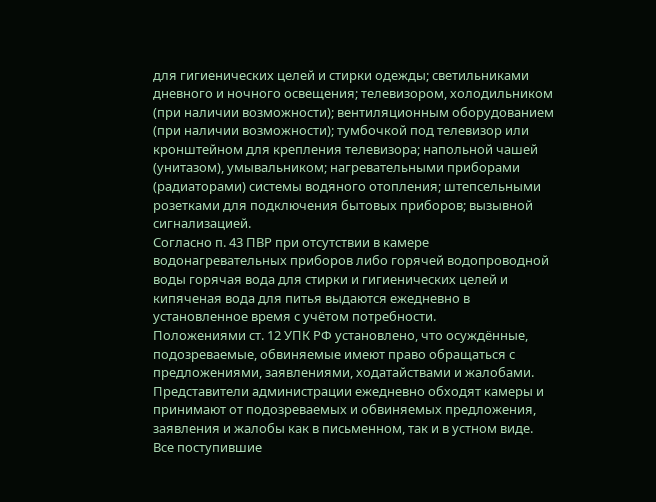для гигиенических целей и стирки одежды; светильниками дневного и ночного освещения; телевизором, холодильником (при наличии возможности); вентиляционным оборудованием (при наличии возможности); тумбочкой под телевизор или кронштейном для крепления телевизора; напольной чашей (унитазом), умывальником; нагревательными приборами (радиаторами) системы водяного отопления; штепсельными розетками для подключения бытовых приборов; вызывной сигнализацией.
Согласно п. 43 ПВР при отсутствии в камере водонагревательных приборов либо горячей водопроводной воды горячая вода для стирки и гигиенических целей и кипяченая вода для питья выдаются ежедневно в установленное время с учётом потребности.
Положениями ст. 12 УПК РФ установлено, что осуждённые, подозреваемые, обвиняемые имеют право обращаться с предложениями, заявлениями, ходатайствами и жалобами.
Представители администрации ежедневно обходят камеры и принимают от подозреваемых и обвиняемых предложения, заявления и жалобы как в письменном, так и в устном виде. Все поступившие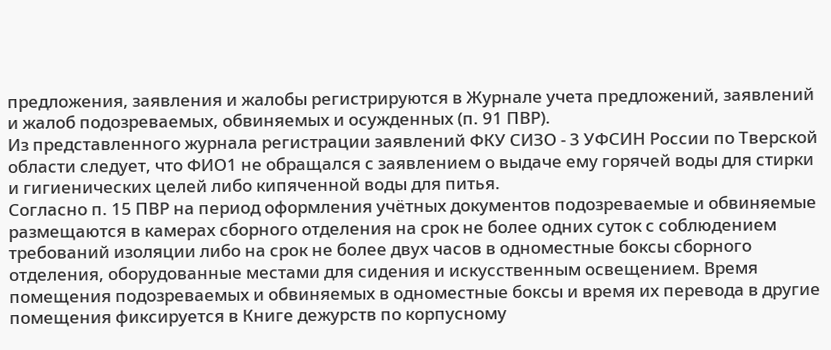предложения, заявления и жалобы регистрируются в Журнале учета предложений, заявлений и жалоб подозреваемых, обвиняемых и осужденных (п. 91 ПВР).
Из представленного журнала регистрации заявлений ФКУ СИЗО - 3 УФСИН России по Тверской области следует, что ФИО1 не обращался с заявлением о выдаче ему горячей воды для стирки и гигиенических целей либо кипяченной воды для питья.
Согласно п. 15 ПВР на период оформления учётных документов подозреваемые и обвиняемые размещаются в камерах сборного отделения на срок не более одних суток с соблюдением требований изоляции либо на срок не более двух часов в одноместные боксы сборного отделения, оборудованные местами для сидения и искусственным освещением. Время помещения подозреваемых и обвиняемых в одноместные боксы и время их перевода в другие помещения фиксируется в Книге дежурств по корпусному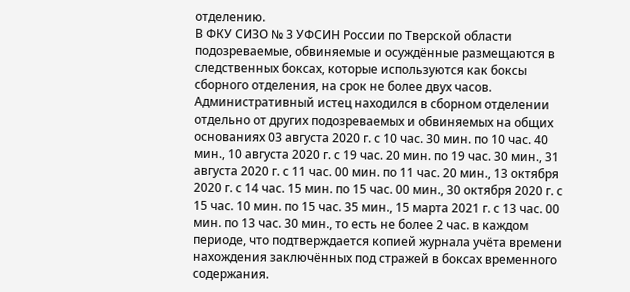отделению.
В ФКУ СИЗО № 3 УФСИН России по Тверской области подозреваемые, обвиняемые и осуждённые размещаются в следственных боксах, которые используются как боксы сборного отделения, на срок не более двух часов.
Административный истец находился в сборном отделении отдельно от других подозреваемых и обвиняемых на общих основаниях 03 августа 2020 г. с 10 час. 30 мин. по 10 час. 40 мин., 10 августа 2020 г. с 19 час. 20 мин. по 19 час. 30 мин., 31 августа 2020 г. с 11 час. 00 мин. по 11 час. 20 мин., 13 октября 2020 г. с 14 час. 15 мин. по 15 час. 00 мин., 30 октября 2020 г. с 15 час. 10 мин. по 15 час. 35 мин., 15 марта 2021 г. с 13 час. 00 мин. по 13 час. 30 мин., то есть не более 2 час. в каждом периоде, что подтверждается копией журнала учёта времени нахождения заключённых под стражей в боксах временного содержания.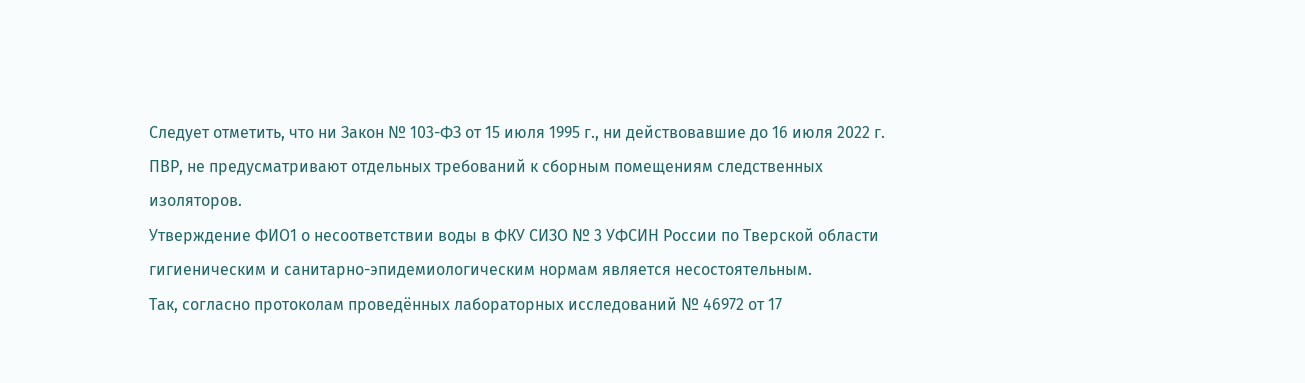Следует отметить, что ни Закон № 103-ФЗ от 15 июля 1995 г., ни действовавшие до 16 июля 2022 г. ПВР, не предусматривают отдельных требований к сборным помещениям следственных изоляторов.
Утверждение ФИО1 о несоответствии воды в ФКУ СИЗО № 3 УФСИН России по Тверской области гигиеническим и санитарно-эпидемиологическим нормам является несостоятельным.
Так, согласно протоколам проведённых лабораторных исследований № 46972 от 17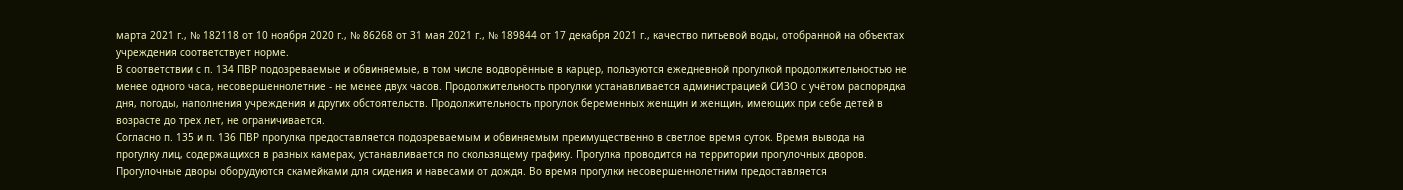марта 2021 г., № 182118 от 10 ноября 2020 г., № 86268 от 31 мая 2021 г., № 189844 от 17 декабря 2021 г., качество питьевой воды, отобранной на объектах учреждения соответствует норме.
В соответствии с п. 134 ПВР подозреваемые и обвиняемые, в том числе водворённые в карцер, пользуются ежедневной прогулкой продолжительностью не менее одного часа, несовершеннолетние - не менее двух часов. Продолжительность прогулки устанавливается администрацией СИЗО с учётом распорядка дня, погоды, наполнения учреждения и других обстоятельств. Продолжительность прогулок беременных женщин и женщин, имеющих при себе детей в возрасте до трех лет, не ограничивается.
Согласно п. 135 и п. 136 ПВР прогулка предоставляется подозреваемым и обвиняемым преимущественно в светлое время суток. Время вывода на прогулку лиц, содержащихся в разных камерах, устанавливается по скользящему графику. Прогулка проводится на территории прогулочных дворов. Прогулочные дворы оборудуются скамейками для сидения и навесами от дождя. Во время прогулки несовершеннолетним предоставляется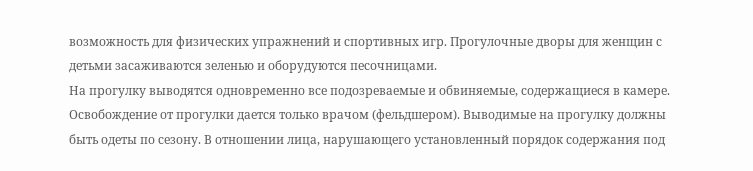возможность для физических упражнений и спортивных игр. Прогулочные дворы для женщин с детьми засаживаются зеленью и оборудуются песочницами.
На прогулку выводятся одновременно все подозреваемые и обвиняемые, содержащиеся в камере. Освобождение от прогулки дается только врачом (фельдшером). Выводимые на прогулку должны быть одеты по сезону. В отношении лица, нарушающего установленный порядок содержания под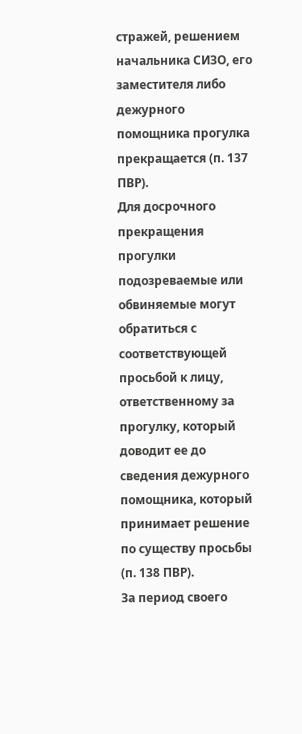стражей, решением начальника СИЗО, его заместителя либо дежурного помощника прогулка прекращается (п. 137 ПВР).
Для досрочного прекращения прогулки подозреваемые или обвиняемые могут обратиться с соответствующей просьбой к лицу, ответственному за прогулку, который доводит ее до сведения дежурного помощника, который принимает решение по существу просьбы (п. 138 ПВР).
За период своего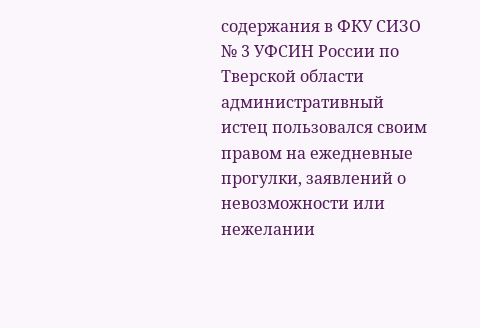содержания в ФКУ СИЗО № 3 УФСИН России по Тверской области административный истец пользовался своим правом на ежедневные прогулки, заявлений о невозможности или нежелании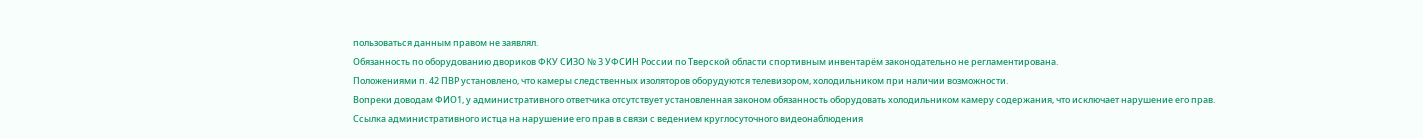пользоваться данным правом не заявлял.
Обязанность по оборудованию двориков ФКУ СИЗО № 3 УФСИН России по Тверской области спортивным инвентарём законодательно не регламентирована.
Положениями п. 42 ПВР установлено, что камеры следственных изоляторов оборудуются телевизором, холодильником при наличии возможности.
Вопреки доводам ФИО1, у административного ответчика отсутствует установленная законом обязанность оборудовать холодильником камеру содержания, что исключает нарушение его прав.
Ссылка административного истца на нарушение его прав в связи с ведением круглосуточного видеонаблюдения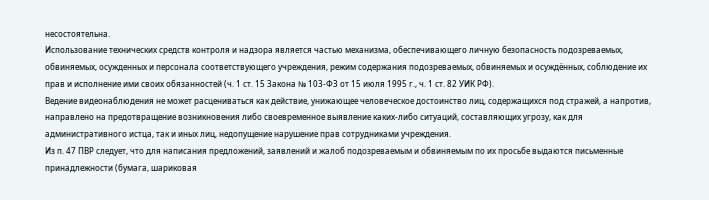несостоятельна.
Использование технических средств контроля и надзора является частью механизма, обеспечивающего личную безопасность подозреваемых, обвиняемых, осужденных и персонала соответствующего учреждения, режим содержания подозреваемых, обвиняемых и осуждённых, соблюдение их прав и исполнение ими своих обязанностей (ч. 1 ст. 15 Закона № 103-ФЗ от 15 июля 1995 г., ч. 1 ст. 82 УИК РФ).
Ведение видеонаблюдения не может расцениваться как действие, унижающее человеческое достоинство лиц, содержащихся под стражей, а напротив, направлено на предотвращение возникновения либо своевременное выявление каких-либо ситуаций, составляющих угрозу, как для административного истца, так и иных лиц, недопущение нарушение прав сотрудниками учреждения.
Из п. 47 ПВР следует, что для написания предложений, заявлений и жалоб подозреваемым и обвиняемым по их просьбе выдаются письменные принадлежности (бумага, шариковая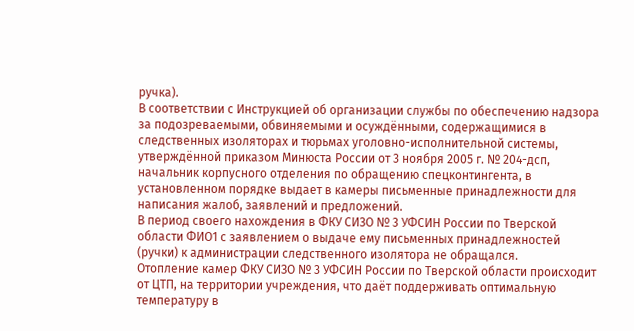ручка).
В соответствии с Инструкцией об организации службы по обеспечению надзора за подозреваемыми, обвиняемыми и осуждёнными, содержащимися в следственных изоляторах и тюрьмах уголовно-исполнительной системы, утверждённой приказом Минюста России от 3 ноября 2005 г. № 204-дсп, начальник корпусного отделения по обращению спецконтингента, в установленном порядке выдает в камеры письменные принадлежности для написания жалоб, заявлений и предложений.
В период своего нахождения в ФКУ СИЗО № 3 УФСИН России по Тверской области ФИО1 с заявлением о выдаче ему письменных принадлежностей (ручки) к администрации следственного изолятора не обращался.
Отопление камер ФКУ СИЗО № 3 УФСИН России по Тверской области происходит от ЦТП, на территории учреждения, что даёт поддерживать оптимальную температуру в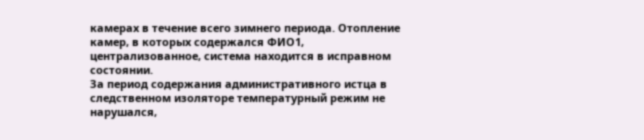камерах в течение всего зимнего периода. Отопление камер, в которых содержался ФИО1, централизованное, система находится в исправном состоянии.
За период содержания административного истца в следственном изоляторе температурный режим не нарушался,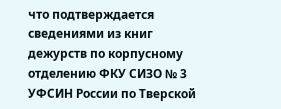что подтверждается сведениями из книг дежурств по корпусному отделению ФКУ СИЗО № 3 УФСИН России по Тверской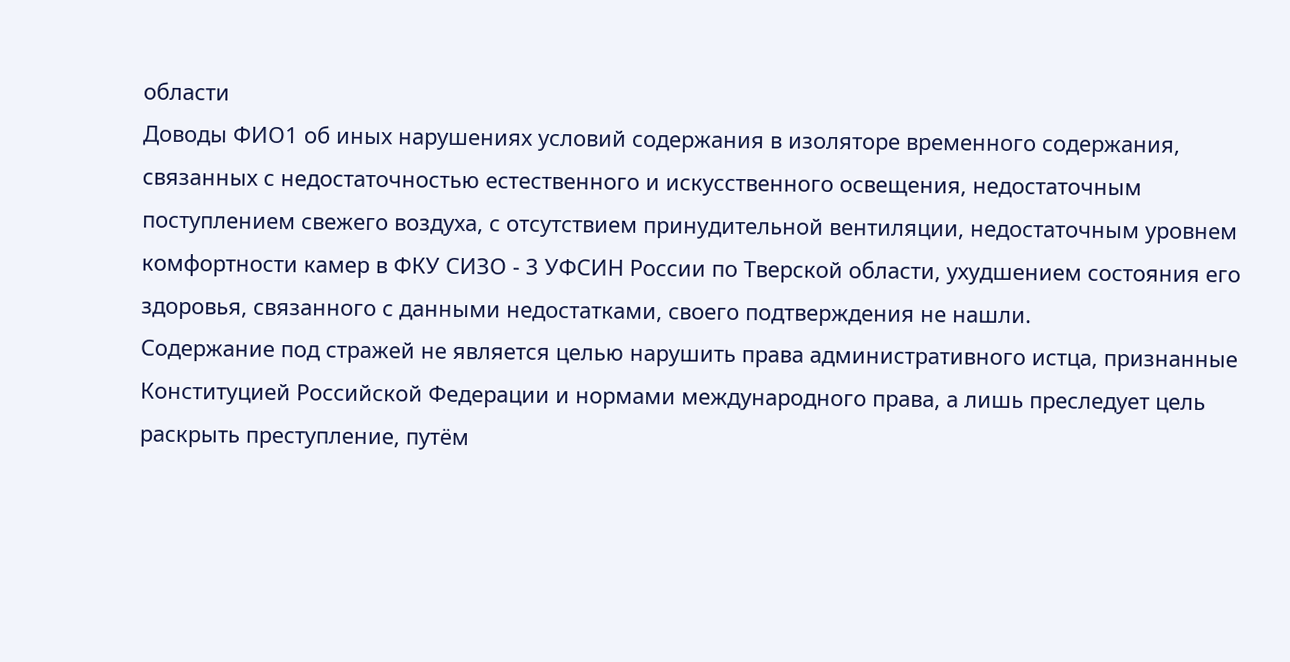области
Доводы ФИО1 об иных нарушениях условий содержания в изоляторе временного содержания, связанных с недостаточностью естественного и искусственного освещения, недостаточным поступлением свежего воздуха, с отсутствием принудительной вентиляции, недостаточным уровнем комфортности камер в ФКУ СИЗО - 3 УФСИН России по Тверской области, ухудшением состояния его здоровья, связанного с данными недостатками, своего подтверждения не нашли.
Содержание под стражей не является целью нарушить права административного истца, признанные Конституцией Российской Федерации и нормами международного права, а лишь преследует цель раскрыть преступление, путём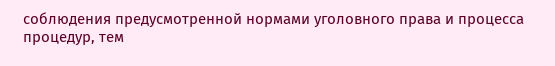соблюдения предусмотренной нормами уголовного права и процесса процедур, тем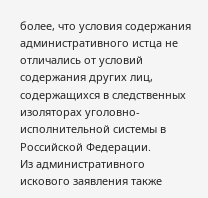более, что условия содержания административного истца не отличались от условий содержания других лиц, содержащихся в следственных изоляторах уголовно-исполнительной системы в Российской Федерации.
Из административного искового заявления также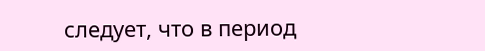следует, что в период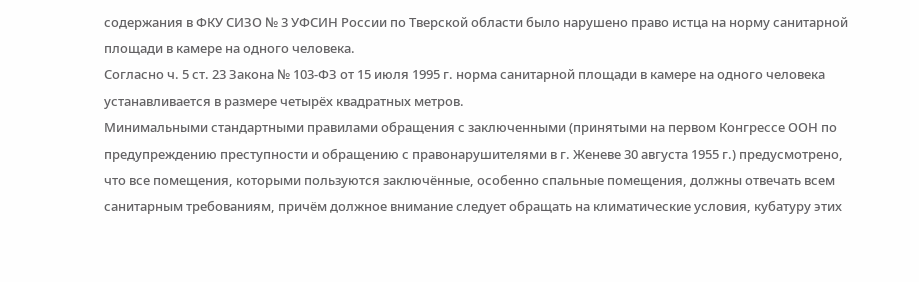содержания в ФКУ СИЗО № 3 УФСИН России по Тверской области было нарушено право истца на норму санитарной площади в камере на одного человека.
Согласно ч. 5 ст. 23 Закона № 103-ФЗ от 15 июля 1995 г. норма санитарной площади в камере на одного человека устанавливается в размере четырёх квадратных метров.
Минимальными стандартными правилами обращения с заключенными (принятыми на первом Конгрессе ООН по предупреждению преступности и обращению с правонарушителями в г. Женеве 30 августа 1955 г.) предусмотрено, что все помещения, которыми пользуются заключённые, особенно спальные помещения, должны отвечать всем санитарным требованиям, причём должное внимание следует обращать на климатические условия, кубатуру этих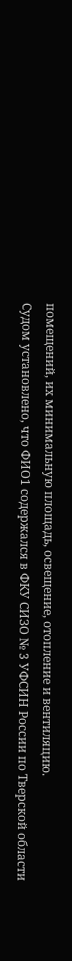помещений, их минимальную площадь, освещение, отопление и вентиляцию.
Судом установлено, что ФИО1 содержался в ФКУ СИЗО № 3 УФСИН России по Тверской области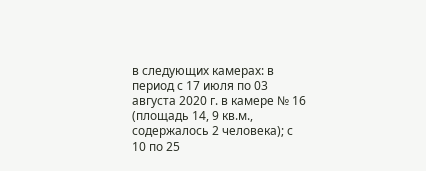в следующих камерах: в период с 17 июля по 03 августа 2020 г. в камере № 16 (площадь 14, 9 кв.м., содержалось 2 человека); с 10 по 25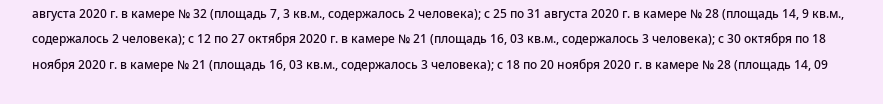августа 2020 г. в камере № 32 (площадь 7, 3 кв.м., содержалось 2 человека); с 25 по 31 августа 2020 г. в камере № 28 (площадь 14, 9 кв.м., содержалось 2 человека); с 12 по 27 октября 2020 г. в камере № 21 (площадь 16, 03 кв.м., содержалось 3 человека); с 30 октября по 18 ноября 2020 г. в камере № 21 (площадь 16, 03 кв.м., содержалось 3 человека); с 18 по 20 ноября 2020 г. в камере № 28 (площадь 14, 09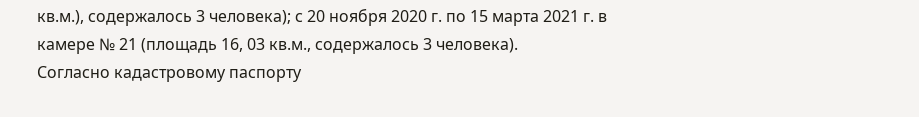кв.м.), содержалось 3 человека); с 20 ноября 2020 г. по 15 марта 2021 г. в камере № 21 (площадь 16, 03 кв.м., содержалось 3 человека).
Согласно кадастровому паспорту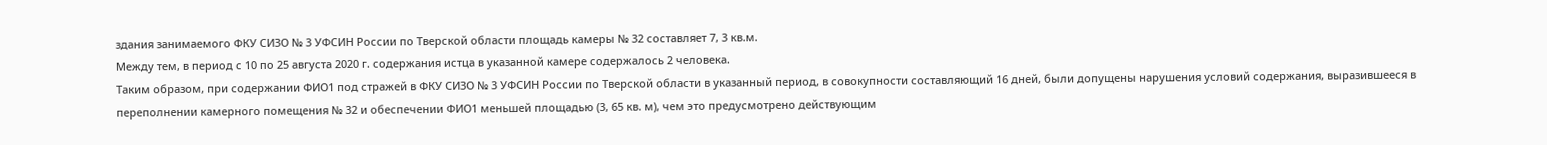здания занимаемого ФКУ СИЗО № 3 УФСИН России по Тверской области площадь камеры № 32 составляет 7, 3 кв.м.
Между тем, в период с 10 по 25 августа 2020 г. содержания истца в указанной камере содержалось 2 человека.
Таким образом, при содержании ФИО1 под стражей в ФКУ СИЗО № 3 УФСИН России по Тверской области в указанный период, в совокупности составляющий 16 дней, были допущены нарушения условий содержания, выразившееся в переполнении камерного помещения № 32 и обеспечении ФИО1 меньшей площадью (3, 65 кв. м), чем это предусмотрено действующим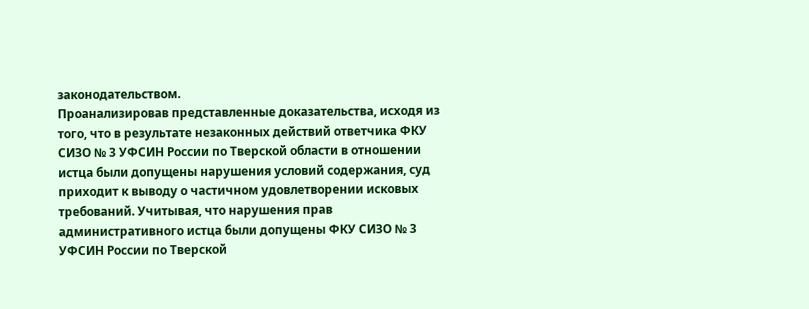законодательством.
Проанализировав представленные доказательства, исходя из того, что в результате незаконных действий ответчика ФКУ СИЗО № 3 УФСИН России по Тверской области в отношении истца были допущены нарушения условий содержания, суд приходит к выводу о частичном удовлетворении исковых требований. Учитывая, что нарушения прав административного истца были допущены ФКУ СИЗО № 3 УФСИН России по Тверской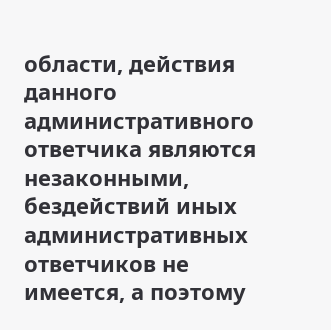области, действия данного административного ответчика являются незаконными, бездействий иных административных ответчиков не имеется, а поэтому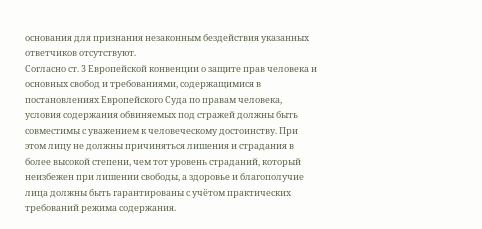основания для признания незаконным бездействия указанных ответчиков отсутствуют.
Согласно ст. 3 Европейской конвенции о защите прав человека и основных свобод и требованиями, содержащимися в постановлениях Европейского Суда по правам человека, условия содержания обвиняемых под стражей должны быть совместимы с уважением к человеческому достоинству. При этом лицу не должны причиняться лишения и страдания в более высокой степени, чем тот уровень страданий, который неизбежен при лишении свободы, а здоровье и благополучие лица должны быть гарантированы с учётом практических требований режима содержания.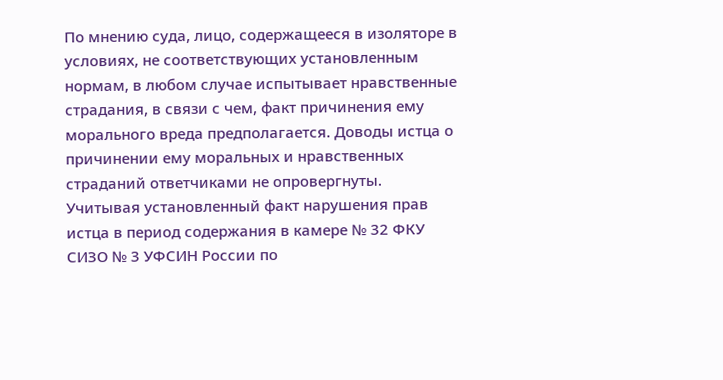По мнению суда, лицо, содержащееся в изоляторе в условиях, не соответствующих установленным нормам, в любом случае испытывает нравственные страдания, в связи с чем, факт причинения ему морального вреда предполагается. Доводы истца о причинении ему моральных и нравственных страданий ответчиками не опровергнуты.
Учитывая установленный факт нарушения прав истца в период содержания в камере № 32 ФКУ СИЗО № 3 УФСИН России по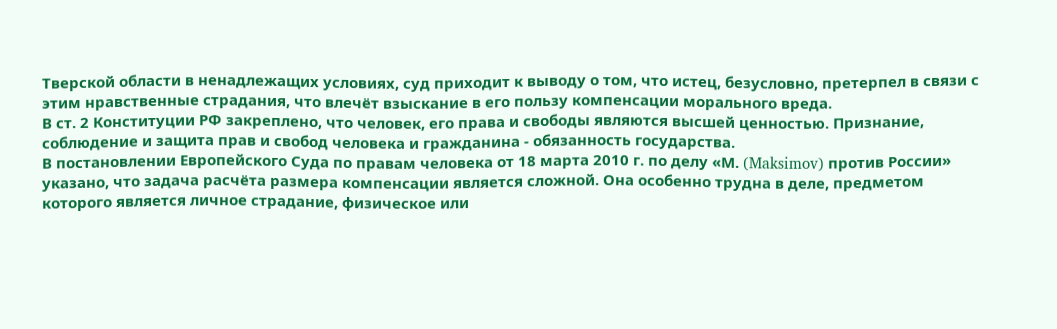Тверской области в ненадлежащих условиях, суд приходит к выводу о том, что истец, безусловно, претерпел в связи с этим нравственные страдания, что влечёт взыскание в его пользу компенсации морального вреда.
В ст. 2 Конституции РФ закреплено, что человек, его права и свободы являются высшей ценностью. Признание, соблюдение и защита прав и свобод человека и гражданина - обязанность государства.
В постановлении Европейского Суда по правам человека от 18 марта 2010 г. по делу «М. (Maksimov) против России» указано, что задача расчёта размера компенсации является сложной. Она особенно трудна в деле, предметом которого является личное страдание, физическое или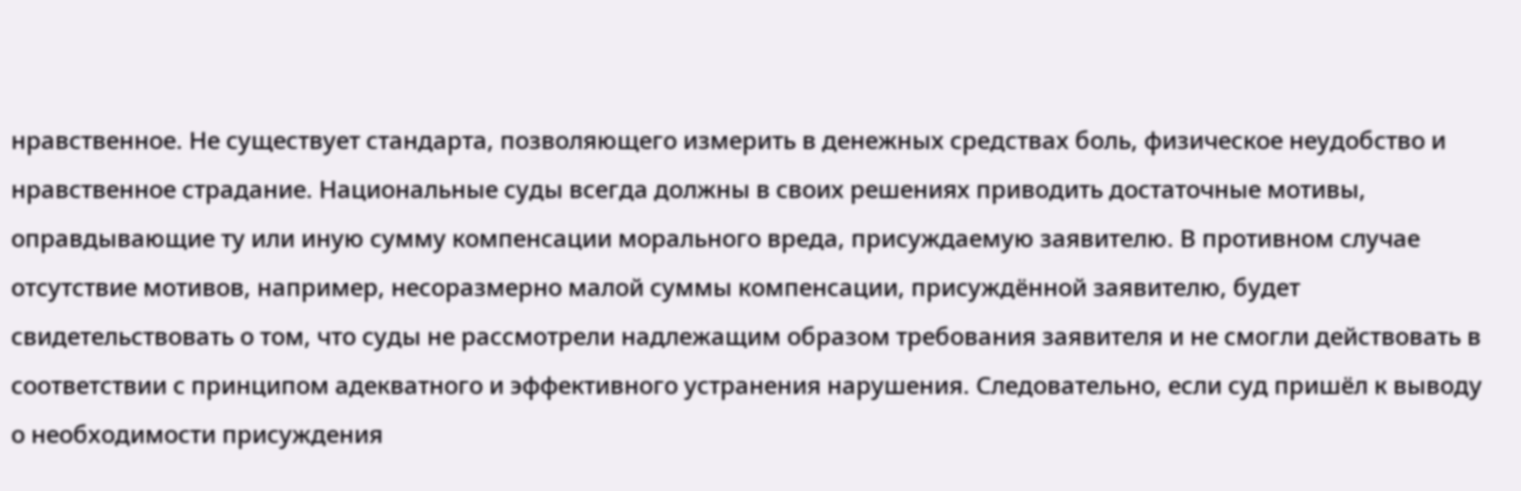нравственное. Не существует стандарта, позволяющего измерить в денежных средствах боль, физическое неудобство и нравственное страдание. Национальные суды всегда должны в своих решениях приводить достаточные мотивы, оправдывающие ту или иную сумму компенсации морального вреда, присуждаемую заявителю. В противном случае отсутствие мотивов, например, несоразмерно малой суммы компенсации, присуждённой заявителю, будет свидетельствовать о том, что суды не рассмотрели надлежащим образом требования заявителя и не смогли действовать в соответствии с принципом адекватного и эффективного устранения нарушения. Следовательно, если суд пришёл к выводу о необходимости присуждения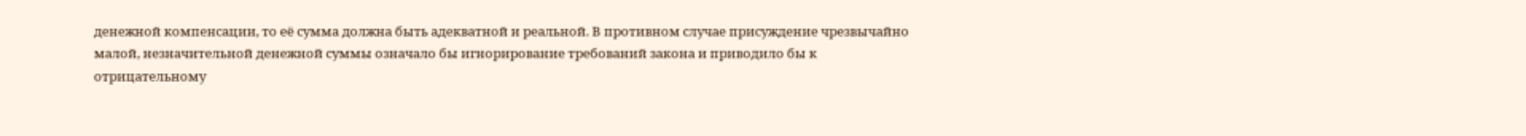денежной компенсации, то её сумма должна быть адекватной и реальной. В противном случае присуждение чрезвычайно малой, незначительной денежной суммы означало бы игнорирование требований закона и приводило бы к отрицательному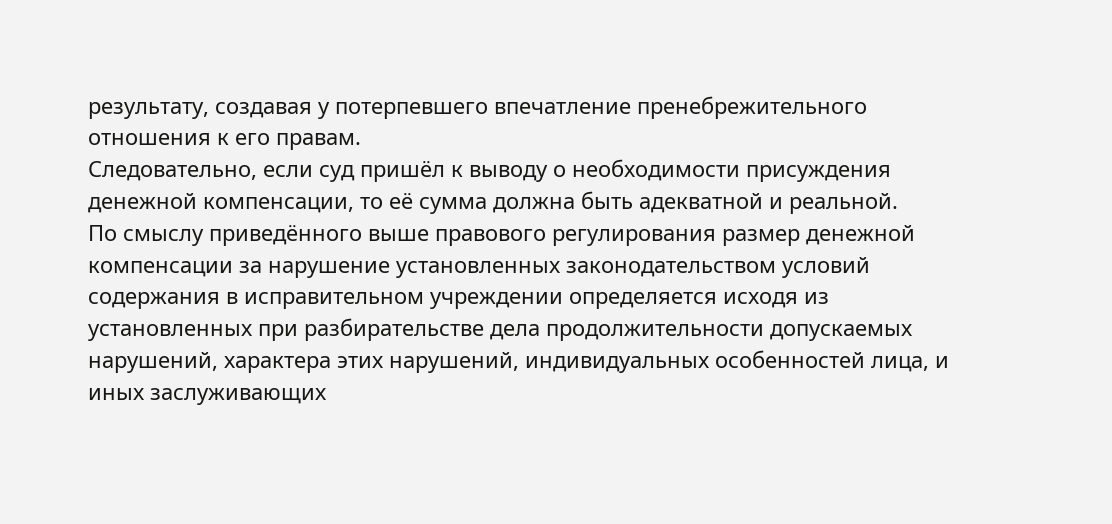результату, создавая у потерпевшего впечатление пренебрежительного отношения к его правам.
Следовательно, если суд пришёл к выводу о необходимости присуждения денежной компенсации, то её сумма должна быть адекватной и реальной.
По смыслу приведённого выше правового регулирования размер денежной компенсации за нарушение установленных законодательством условий содержания в исправительном учреждении определяется исходя из установленных при разбирательстве дела продолжительности допускаемых нарушений, характера этих нарушений, индивидуальных особенностей лица, и иных заслуживающих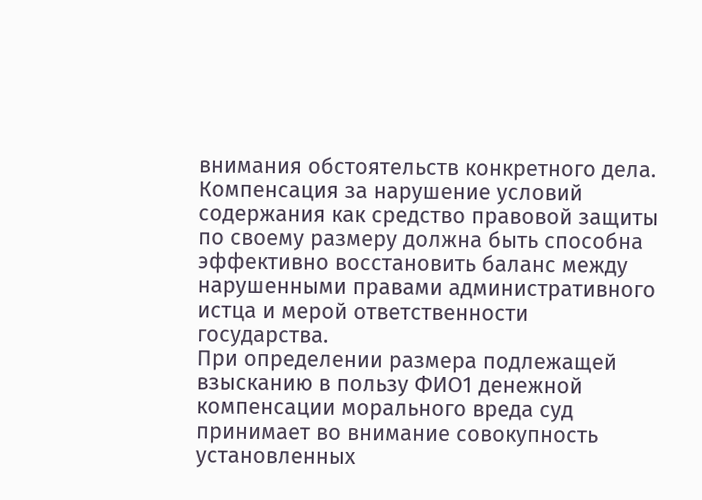внимания обстоятельств конкретного дела.
Компенсация за нарушение условий содержания как средство правовой защиты по своему размеру должна быть способна эффективно восстановить баланс между нарушенными правами административного истца и мерой ответственности государства.
При определении размера подлежащей взысканию в пользу ФИО1 денежной компенсации морального вреда суд принимает во внимание совокупность установленных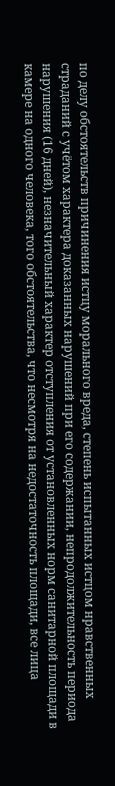по делу обстоятельств причинения истцу морального вреда, степень испытанных истцом нравственных страданий с учётом характера доказанных нарушений при его содержании, непродолжительность периода нарушения (16 дней), незначительный характер отступления от установленных норм санитарной площади в камере на одного человека, того обстоятельства, что несмотря на недостаточность площади, все лица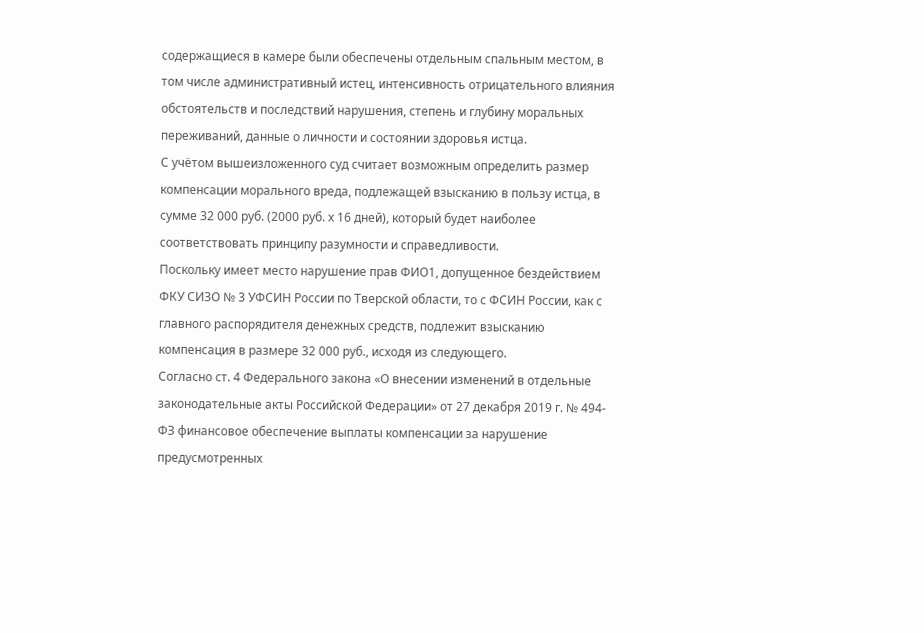содержащиеся в камере были обеспечены отдельным спальным местом, в том числе административный истец, интенсивность отрицательного влияния обстоятельств и последствий нарушения, степень и глубину моральных переживаний, данные о личности и состоянии здоровья истца.
С учётом вышеизложенного суд считает возможным определить размер компенсации морального вреда, подлежащей взысканию в пользу истца, в сумме 32 000 руб. (2000 руб. х 16 дней), который будет наиболее соответствовать принципу разумности и справедливости.
Поскольку имеет место нарушение прав ФИО1, допущенное бездействием ФКУ СИЗО № 3 УФСИН России по Тверской области, то с ФСИН России, как с главного распорядителя денежных средств, подлежит взысканию компенсация в размере 32 000 руб., исходя из следующего.
Согласно ст. 4 Федерального закона «О внесении изменений в отдельные законодательные акты Российской Федерации» от 27 декабря 2019 г. № 494-ФЗ финансовое обеспечение выплаты компенсации за нарушение предусмотренных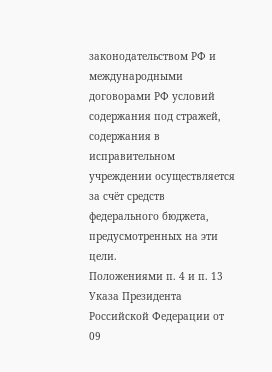законодательством РФ и международными договорами РФ условий содержания под стражей, содержания в исправительном учреждении осуществляется за счёт средств федерального бюджета, предусмотренных на эти цели.
Положениями п. 4 и п. 13 Указа Президента Российской Федерации от 09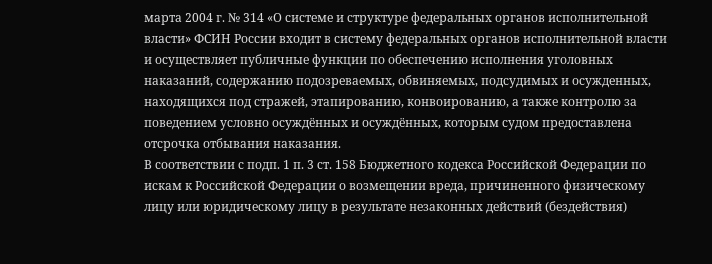марта 2004 г. № 314 «О системе и структуре федеральных органов исполнительной власти» ФСИН России входит в систему федеральных органов исполнительной власти и осуществляет публичные функции по обеспечению исполнения уголовных наказаний, содержанию подозреваемых, обвиняемых, подсудимых и осужденных, находящихся под стражей, этапированию, конвоированию, а также контролю за поведением условно осуждённых и осуждённых, которым судом предоставлена отсрочка отбывания наказания.
В соответствии с подп. 1 п. 3 ст. 158 Бюджетного кодекса Российской Федерации по искам к Российской Федерации о возмещении вреда, причиненного физическому лицу или юридическому лицу в результате незаконных действий (бездействия)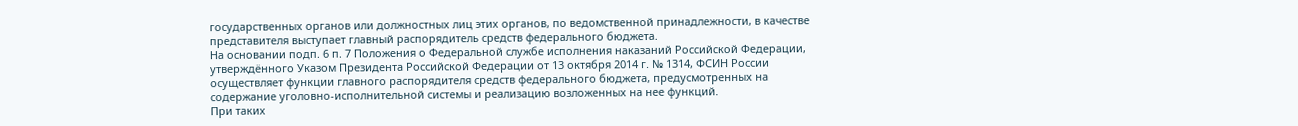государственных органов или должностных лиц этих органов, по ведомственной принадлежности, в качестве представителя выступает главный распорядитель средств федерального бюджета.
На основании подп. 6 п. 7 Положения о Федеральной службе исполнения наказаний Российской Федерации, утверждённого Указом Президента Российской Федерации от 13 октября 2014 г. № 1314, ФСИН России осуществляет функции главного распорядителя средств федерального бюджета, предусмотренных на содержание уголовно-исполнительной системы и реализацию возложенных на нее функций.
При таких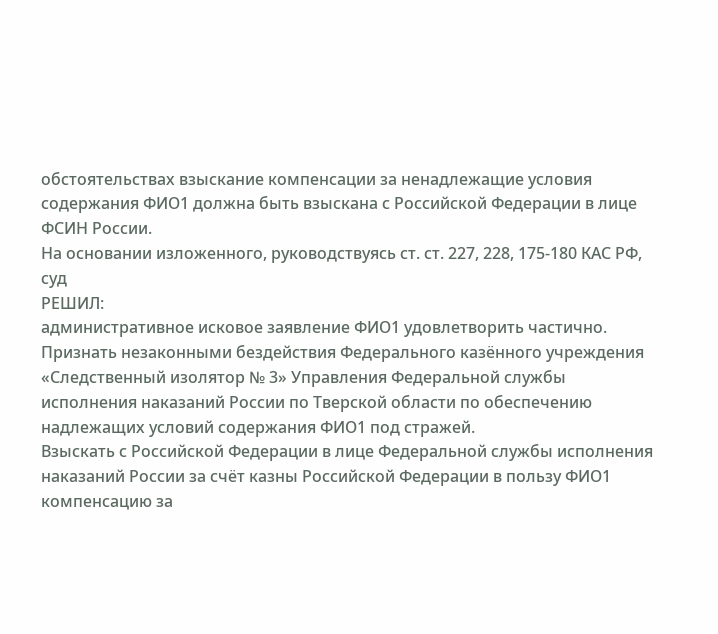обстоятельствах взыскание компенсации за ненадлежащие условия содержания ФИО1 должна быть взыскана с Российской Федерации в лице ФСИН России.
На основании изложенного, руководствуясь ст. ст. 227, 228, 175-180 КАС РФ, суд
РЕШИЛ:
административное исковое заявление ФИО1 удовлетворить частично.
Признать незаконными бездействия Федерального казённого учреждения «Следственный изолятор № 3» Управления Федеральной службы исполнения наказаний России по Тверской области по обеспечению надлежащих условий содержания ФИО1 под стражей.
Взыскать с Российской Федерации в лице Федеральной службы исполнения наказаний России за счёт казны Российской Федерации в пользу ФИО1 компенсацию за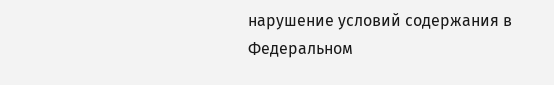нарушение условий содержания в Федеральном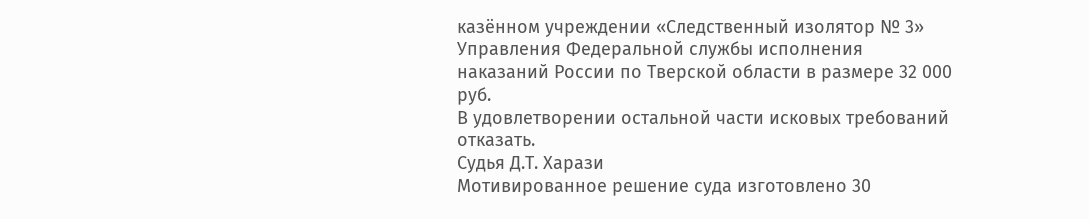казённом учреждении «Следственный изолятор № 3» Управления Федеральной службы исполнения наказаний России по Тверской области в размере 32 000 руб.
В удовлетворении остальной части исковых требований отказать.
Судья Д.Т. Харази
Мотивированное решение суда изготовлено 30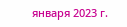января 2023 г.